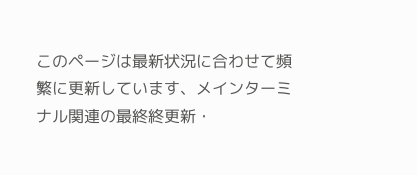このページは最新状況に合わせて頻繁に更新しています、メインターミナル関連の最終終更新・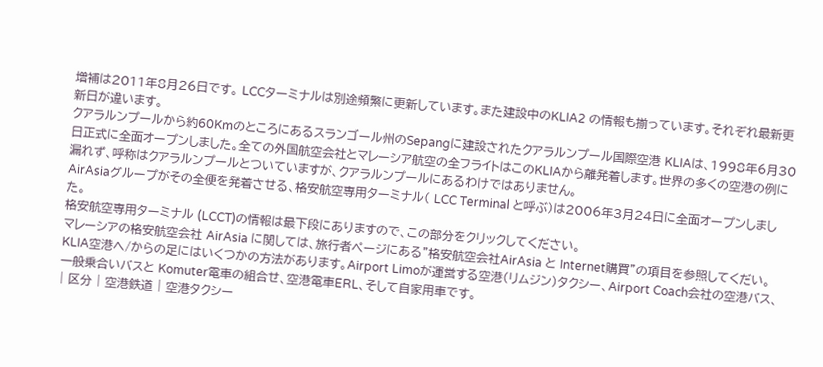増補は2011年8月26日です。 LCCターミナルは別途頻繁に更新しています。また建設中のKLIA2 の情報も揃っています。それぞれ最新更新日が違います。
クアラルンプールから約60Kmのところにあるスランゴール州のSepangに建設されたクアラルンプール国際空港 KLIAは、1998年6月30日正式に全面オープンしました。全ての外国航空会社とマレーシア航空の全フライトはこのKLIAから離発着します。世界の多くの空港の例に漏れず、呼称はクアラルンプールとついていますが、クアラルンプールにあるわけではありません。
AirAsiaグループがその全便を発着させる、格安航空専用ターミナル( LCC Terminal と呼ぶ)は2006年3月24日に全面オープンしました。
格安航空専用ターミナル (LCCT)の情報は最下段にありますので、この部分をクリックしてください。
マレーシアの格安航空会社 AirAsia に関しては、旅行者ページにある”格安航空会社AirAsia と Internet購買”の項目を参照してくだい。
KLIA空港へ/からの足にはいくつかの方法があります。Airport Limoが運営する空港(リムジン)タクシー、Airport Coach会社の空港バス、一般乗合いバスと Komuter電車の組合せ、空港電車ERL、そして自家用車です。
| 区分 | 空港鉄道 | 空港タクシー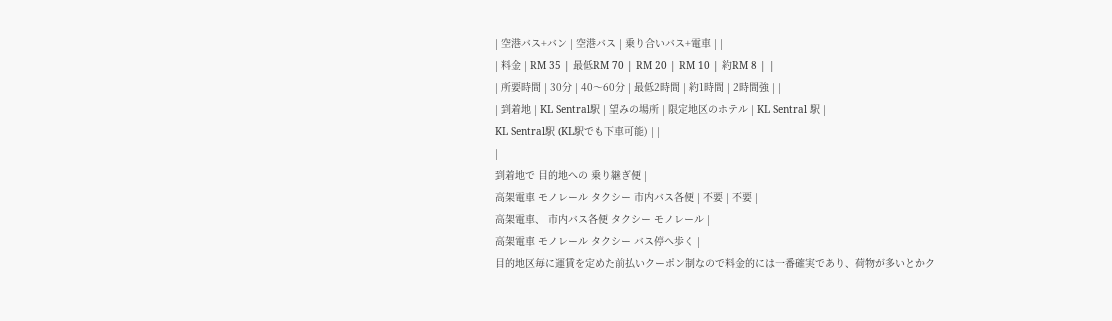| 空港バス+バン | 空港バス | 乗り合いバス+電車 | |
| 料金 | RM 35 | 最低RM 70 | RM 20 | RM 10 | 約RM 8 | |
| 所要時間 | 30分 | 40〜60分 | 最低2時間 | 約1時間 | 2時間強 | |
| 到着地 | KL Sentral駅 | 望みの場所 | 限定地区のホテル | KL Sentral 駅 |
KL Sentral駅 (KL駅でも下車可能) | |
|
到着地で 目的地への 乗り継ぎ便 |
高架電車 モノレール タクシー 市内バス各便 | 不要 | 不要 |
高架電車、 市内バス各便 タクシー モノレール |
高架電車 モノレール タクシー バス停へ歩く |
目的地区毎に運賃を定めた前払いクーポン制なので料金的には一番確実であり、荷物が多いとかク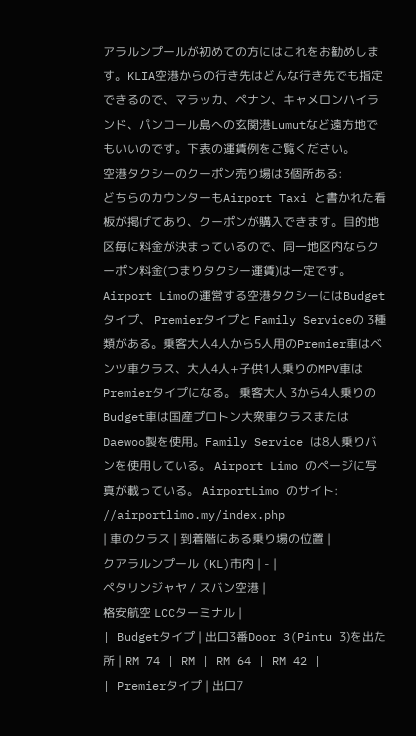アラルンプールが初めての方にはこれをお勧めします。KLIA空港からの行き先はどんな行き先でも指定できるので、マラッカ、ペナン、キャメロンハイランド、パンコール島への玄関港Lumutなど遠方地でもいいのです。下表の運賃例をご覧ください。
空港タクシーのクーポン売り場は3個所ある:
どちらのカウンターもAirport Taxi と書かれた看板が掲げてあり、クーポンが購入できます。目的地区毎に料金が決まっているので、同一地区内ならクーポン料金(つまりタクシー運賃)は一定です。
Airport Limoの運営する空港タクシーにはBudgetタイプ、 Premierタイプと Family Serviceの 3種類がある。乗客大人4人から5人用のPremier車はベンツ車クラス、大人4人+子供1人乗りのMPV車はPremierタイプになる。 乗客大人 3から4人乗りのBudget車は国産プロトン大衆車クラスまたはDaewoo製を使用。Family Service は8人乗りバンを使用している。 Airport Limo のページに写真が載っている。 AirportLimo のサイト: //airportlimo.my/index.php
| 車のクラス | 到着階にある乗り場の位置 |
クアラルンプール (KL)市内 | - |
ペタリンジャヤ / スバン空港 |
格安航空 LCCターミナル |
| Budgetタイプ | 出口3番Door 3(Pintu 3)を出た所 | RM 74 | RM | RM 64 | RM 42 |
| Premierタイプ | 出口7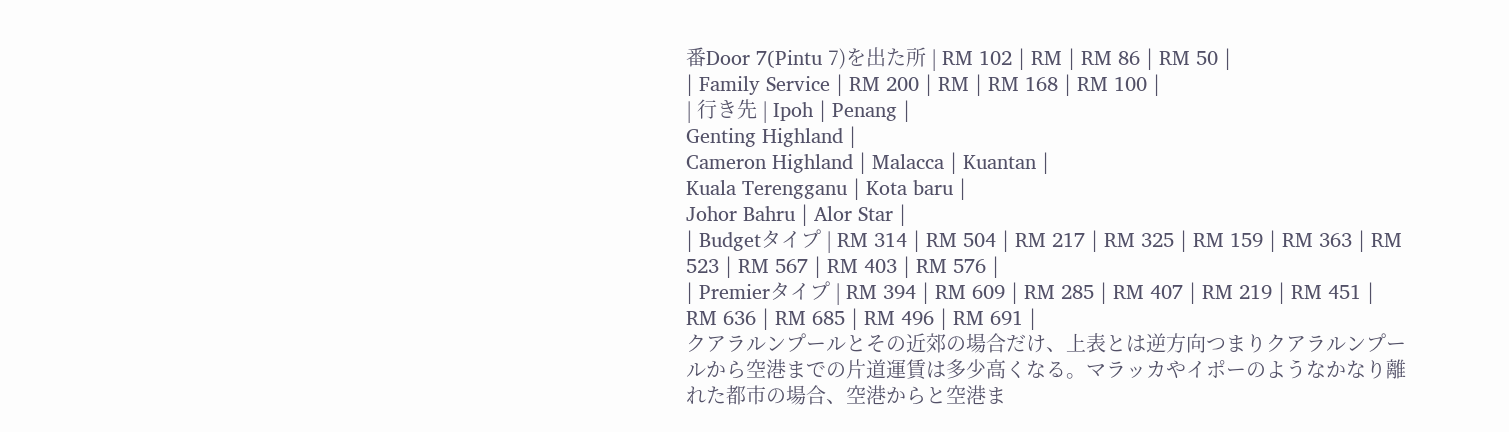番Door 7(Pintu 7)を出た所 | RM 102 | RM | RM 86 | RM 50 |
| Family Service | RM 200 | RM | RM 168 | RM 100 |
| 行き先 | Ipoh | Penang |
Genting Highland |
Cameron Highland | Malacca | Kuantan |
Kuala Terengganu | Kota baru |
Johor Bahru | Alor Star |
| Budgetタイプ | RM 314 | RM 504 | RM 217 | RM 325 | RM 159 | RM 363 | RM 523 | RM 567 | RM 403 | RM 576 |
| Premierタイプ | RM 394 | RM 609 | RM 285 | RM 407 | RM 219 | RM 451 | RM 636 | RM 685 | RM 496 | RM 691 |
クアラルンプールとその近郊の場合だけ、上表とは逆方向つまりクアラルンプールから空港までの片道運賃は多少高くなる。マラッカやイポーのようなかなり離れた都市の場合、空港からと空港ま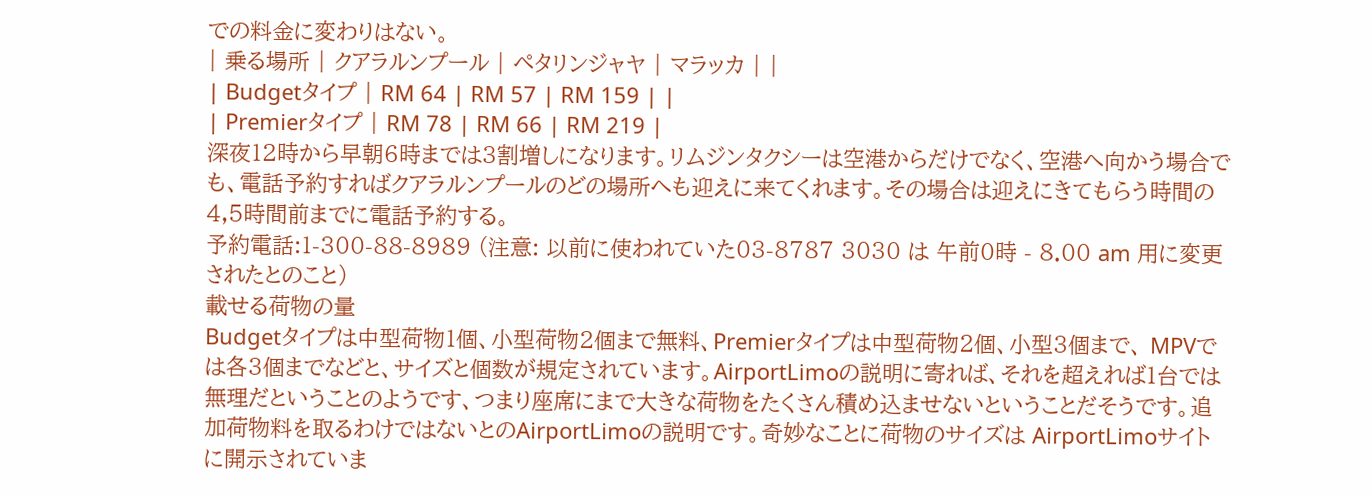での料金に変わりはない。
| 乗る場所 | クアラルンプール | ペタリンジャヤ | マラッカ | |
| Budgetタイプ | RM 64 | RM 57 | RM 159 | |
| Premierタイプ | RM 78 | RM 66 | RM 219 |
深夜12時から早朝6時までは3割増しになります。リムジンタクシーは空港からだけでなく、空港へ向かう場合でも、電話予約すればクアラルンプールのどの場所へも迎えに来てくれます。その場合は迎えにきてもらう時間の4,5時間前までに電話予約する。
予約電話:1-300-88-8989 (注意: 以前に使われていた03-8787 3030 は 午前0時 - 8.00 am 用に変更されたとのこと)
載せる荷物の量
Budgetタイプは中型荷物1個、小型荷物2個まで無料、Premierタイプは中型荷物2個、小型3個まで、 MPVでは各3個までなどと、サイズと個数が規定されています。AirportLimoの説明に寄れば、それを超えれば1台では無理だということのようです、つまり座席にまで大きな荷物をたくさん積め込ませないということだそうです。追加荷物料を取るわけではないとのAirportLimoの説明です。奇妙なことに荷物のサイズは AirportLimoサイトに開示されていま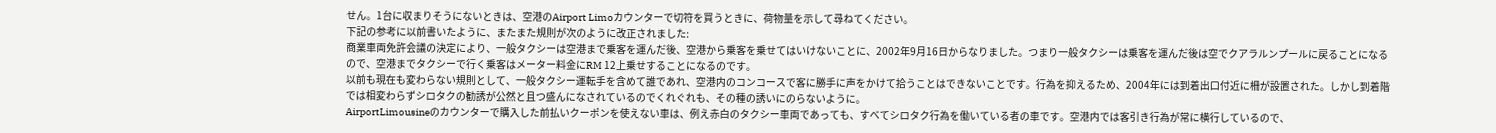せん。1台に収まりそうにないときは、空港のAirport Limoカウンターで切符を買うときに、荷物量を示して尋ねてください。
下記の参考に以前書いたように、またまた規則が次のように改正されました:
商業車両免許会議の決定により、一般タクシーは空港まで乗客を運んだ後、空港から乗客を乗せてはいけないことに、2002年9月16日からなりました。つまり一般タクシーは乗客を運んだ後は空でクアラルンプールに戻ることになるので、空港までタクシーで行く乗客はメーター料金にRM 12上乗せすることになるのです。
以前も現在も変わらない規則として、一般タクシー運転手を含めて誰であれ、空港内のコンコースで客に勝手に声をかけて拾うことはできないことです。行為を抑えるため、2004年には到着出口付近に柵が設置された。しかし到着階では相変わらずシロタクの勧誘が公然と且つ盛んになされているのでくれぐれも、その種の誘いにのらないように。
AirportLimousineのカウンターで購入した前払いクーポンを使えない車は、例え赤白のタクシー車両であっても、すべてシロタク行為を働いている者の車です。空港内では客引き行為が常に横行しているので、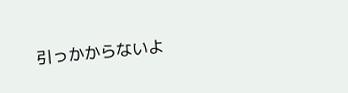引っかからないよ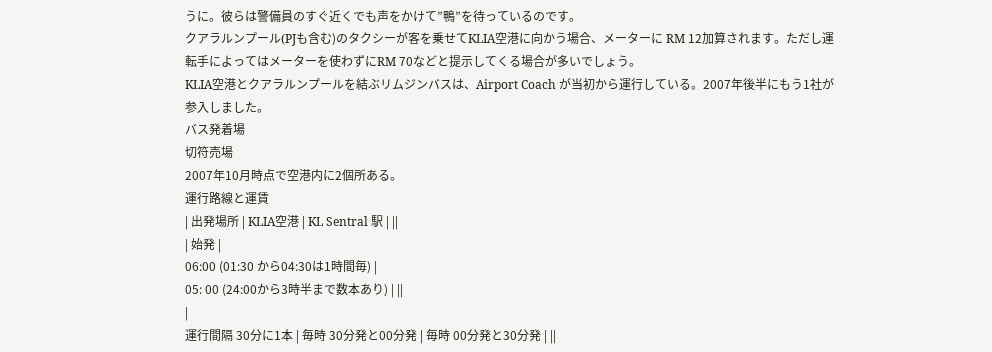うに。彼らは警備員のすぐ近くでも声をかけて”鴨”を待っているのです。
クアラルンプール(PJも含む)のタクシーが客を乗せてKLIA空港に向かう場合、メーターに RM 12加算されます。ただし運転手によってはメーターを使わずにRM 70などと提示してくる場合が多いでしょう。
KLIA空港とクアラルンプールを結ぶリムジンバスは、Airport Coach が当初から運行している。2007年後半にもう1社が参入しました。
バス発着場
切符売場
2007年10月時点で空港内に2個所ある。
運行路線と運賃
| 出発場所 | KLIA空港 | KL Sentral 駅 | ||
| 始発 |
06:00 (01:30 から04:30は1時間毎) |
05: 00 (24:00から3時半まで数本あり) | ||
|
運行間隔 30分に1本 | 毎時 30分発と00分発 | 毎時 00分発と30分発 | ||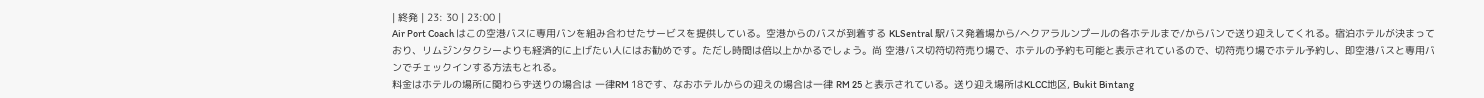| 終発 | 23: 30 | 23:00 |
Air Port Coach はこの空港バスに専用バンを組み合わせたサービスを提供している。空港からのバスが到着する KLSentral 駅バス発着場から/へクアラルンプールの各ホテルまで/からバンで送り迎えしてくれる。宿泊ホテルが決まっており、リムジンタクシーよりも経済的に上げたい人にはお勧めです。ただし時間は倍以上かかるでしょう。尚 空港バス切符切符売り場で、ホテルの予約も可能と表示されているので、切符売り場でホテル予約し、即空港バスと専用バンでチェックインする方法もとれる。
料金はホテルの場所に関わらず送りの場合は 一律RM 18です、なおホテルからの迎えの場合は一律 RM 25 と表示されている。送り迎え場所はKLCC地区, Bukit Bintang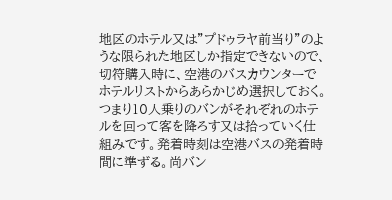地区のホテル又は”プドゥラヤ前当り”のような限られた地区しか指定できないので、切符購入時に、空港のバスカウンターでホテルリストからあらかじめ選択しておく。
つまり10人乗りのバンがそれぞれのホテルを回って客を降ろす又は拾っていく仕組みです。発着時刻は空港バスの発着時間に準ずる。尚バン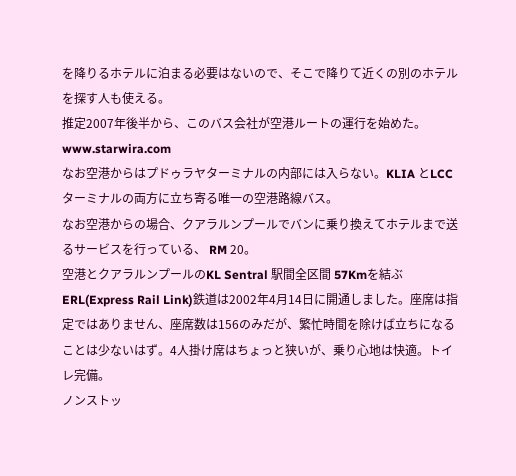を降りるホテルに泊まる必要はないので、そこで降りて近くの別のホテルを探す人も使える。
推定2007年後半から、このバス会社が空港ルートの運行を始めた。 www.starwira.com
なお空港からはプドゥラヤターミナルの内部には入らない。KLIA とLCCターミナルの両方に立ち寄る唯一の空港路線バス。
なお空港からの場合、クアラルンプールでバンに乗り換えてホテルまで送るサービスを行っている、 RM 20。
空港とクアラルンプールのKL Sentral 駅間全区間 57Kmを結ぶ ERL(Express Rail Link)鉄道は2002年4月14日に開通しました。座席は指定ではありません、座席数は156のみだが、繁忙時間を除けば立ちになることは少ないはず。4人掛け席はちょっと狭いが、乗り心地は快適。トイレ完備。
ノンストッ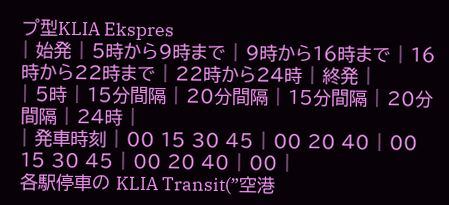プ型KLIA Ekspres
| 始発 | 5時から9時まで | 9時から16時まで | 16時から22時まで | 22時から24時 | 終発 |
| 5時 | 15分間隔 | 20分間隔 | 15分間隔 | 20分間隔 | 24時 |
| 発車時刻 | 00 15 30 45 | 00 20 40 | 00 15 30 45 | 00 20 40 | 00 |
各駅停車の KLIA Transit(”空港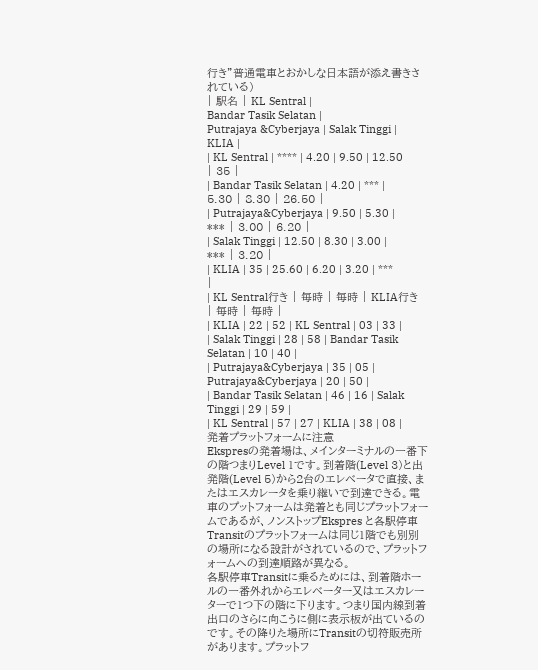行き”普通電車とおかしな日本語が添え書きされている)
| 駅名 | KL Sentral |
Bandar Tasik Selatan |
Putrajaya &Cyberjaya | Salak Tinggi | KLIA |
| KL Sentral | **** | 4.20 | 9.50 | 12.50 | 35 |
| Bandar Tasik Selatan | 4.20 | *** | 5.30 | 8.30 | 26.50 |
| Putrajaya&Cyberjaya | 9.50 | 5.30 | *** | 3.00 | 6.20 |
| Salak Tinggi | 12.50 | 8.30 | 3.00 | *** | 3.20 |
| KLIA | 35 | 25.60 | 6.20 | 3.20 | *** |
| KL Sentral行き | 毎時 | 毎時 | KLIA行き | 毎時 | 毎時 |
| KLIA | 22 | 52 | KL Sentral | 03 | 33 |
| Salak Tinggi | 28 | 58 | Bandar Tasik Selatan | 10 | 40 |
| Putrajaya&Cyberjaya | 35 | 05 | Putrajaya&Cyberjaya | 20 | 50 |
| Bandar Tasik Selatan | 46 | 16 | Salak Tinggi | 29 | 59 |
| KL Sentral | 57 | 27 | KLIA | 38 | 08 |
発着プラットフォームに注意
Ekspresの発着場は、メインターミナルの一番下の階つまりLevel 1です。到着階(Level 3)と出発階(Level 5)から2台のエレベータで直接、またはエスカレータを乗り継いで到達できる。電車のプットフォームは発着とも同じプラットフォームであるが、ノンストップEkspres と各駅停車Transitのプラットフォームは同じ1階でも別別の場所になる設計がされているので、プラットフォームへの到達順路が異なる。
各駅停車Transitに乗るためには、到着階ホールの一番外れからエレベーター又はエスカレーターで1つ下の階に下ります。つまり国内線到着出口のさらに向こうに側に表示板が出ているのです。その降りた場所にTransitの切符販売所があります。プラットフ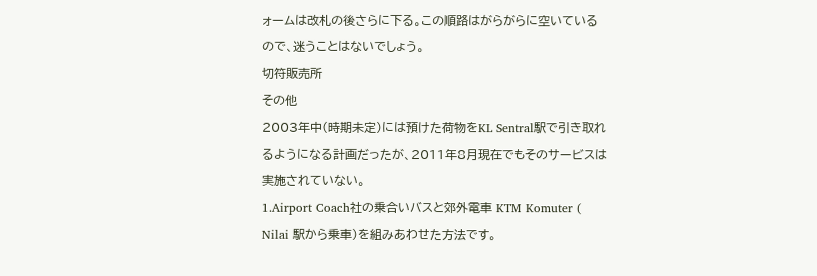ォームは改札の後さらに下る。この順路はがらがらに空いているので、迷うことはないでしょう。
切符販売所
その他
2003年中(時期未定)には預けた荷物をKL Sentral駅で引き取れるようになる計画だったが、2011年8月現在でもそのサービスは実施されていない。
1.Airport Coach社の乗合いバスと郊外電車 KTM Komuter ( Nilai 駅から乗車)を組みあわせた方法です。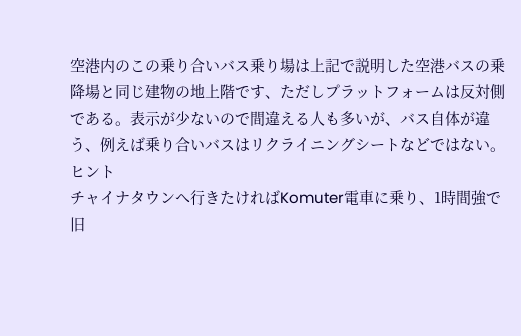空港内のこの乗り合いバス乗り場は上記で説明した空港バスの乗降場と同じ建物の地上階です、ただしプラットフォームは反対側である。表示が少ないので間違える人も多いが、バス自体が違う、例えば乗り合いバスはリクライニングシートなどではない。
ヒント
チャイナタウンへ行きたければKomuter電車に乗り、1時間強で 旧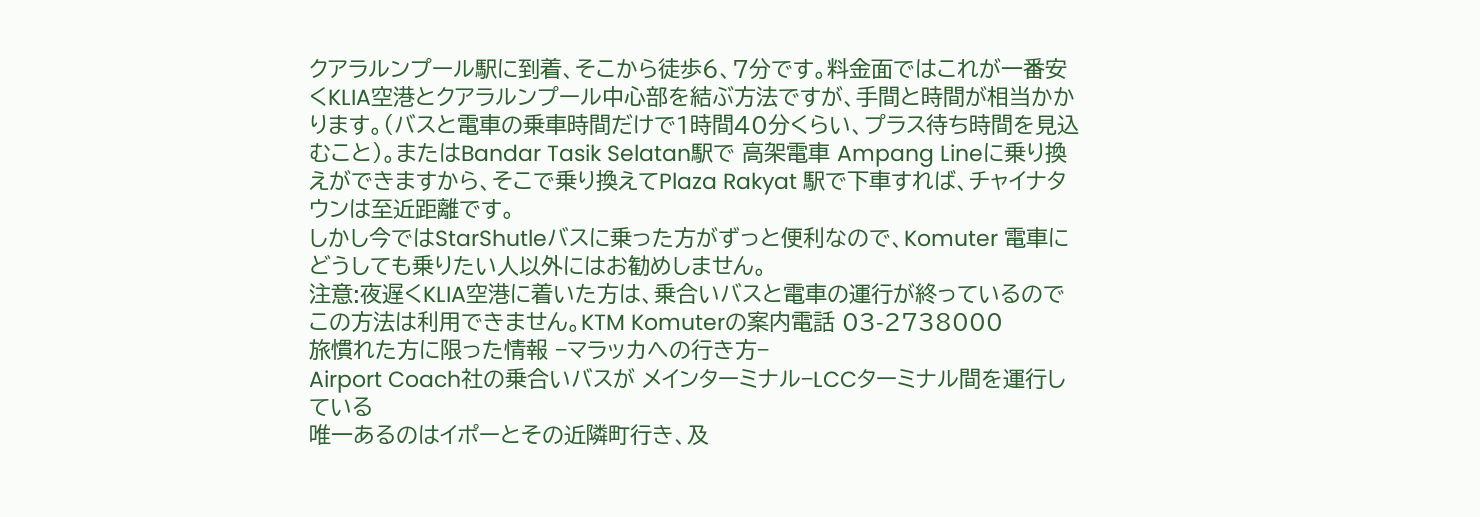クアラルンプール駅に到着、そこから徒歩6、7分です。料金面ではこれが一番安くKLIA空港とクアラルンプール中心部を結ぶ方法ですが、手間と時間が相当かかります。(バスと電車の乗車時間だけで1時間40分くらい、プラス待ち時間を見込むこと)。またはBandar Tasik Selatan駅で 高架電車 Ampang Lineに乗り換えができますから、そこで乗り換えてPlaza Rakyat 駅で下車すれば、チャイナタウンは至近距離です。
しかし今ではStarShutleバスに乗った方がずっと便利なので、Komuter 電車にどうしても乗りたい人以外にはお勧めしません。
注意:夜遅くKLIA空港に着いた方は、乗合いバスと電車の運行が終っているのでこの方法は利用できません。KTM Komuterの案内電話 03-2738000
旅慣れた方に限った情報 −マラッカへの行き方−
Airport Coach社の乗合いバスが メインターミナル−LCCターミナル間を運行している
唯一あるのはイポーとその近隣町行き、及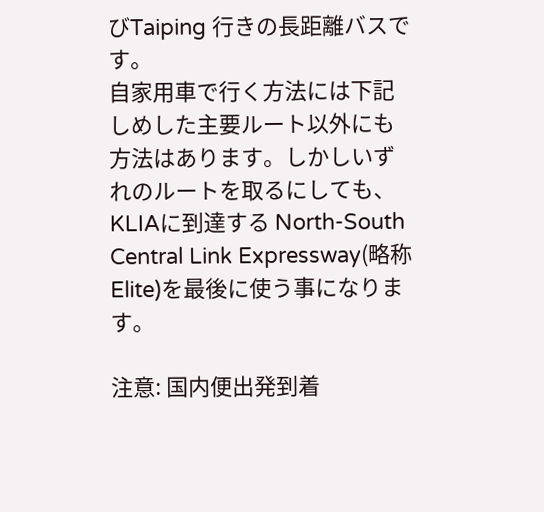びTaiping 行きの長距離バスです。
自家用車で行く方法には下記しめした主要ルート以外にも方法はあります。しかしいずれのルートを取るにしても、KLIAに到達する North-South Central Link Expressway(略称 Elite)を最後に使う事になります。

注意: 国内便出発到着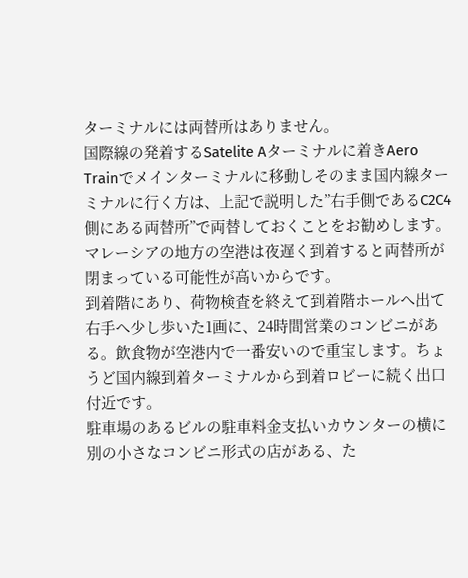ターミナルには両替所はありません。
国際線の発着するSatelite Aターミナルに着きAero Trainでメインターミナルに移動しそのまま国内線ターミナルに行く方は、上記で説明した”右手側であるC2C4側にある両替所”で両替しておくことをお勧めします。マレーシアの地方の空港は夜遅く到着すると両替所が閉まっている可能性が高いからです。
到着階にあり、荷物検査を終えて到着階ホールへ出て右手へ少し歩いた1画に、24時間営業のコンビニがある。飲食物が空港内で一番安いので重宝します。ちょうど国内線到着ターミナルから到着ロビーに続く出口付近です。
駐車場のあるビルの駐車料金支払いカウンターの横に別の小さなコンビニ形式の店がある、た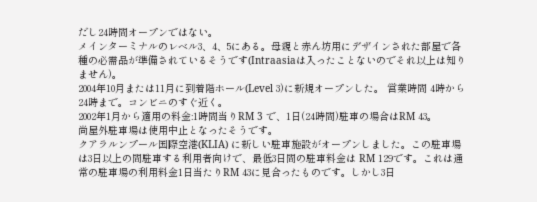だし24時間オープンではない。
メインターミナルのレベル3、4、5にある。母親と赤ん坊用にデザインされた部屋で各種の必需品が準備されているそうです(Intraasiaは入ったことないのでそれ以上は知りません)。
2004年10月または11月に到着階ホール(Level 3)に新規オープンした。 営業時間 4時から24時まで。コンビニのすぐ近く。
2002年1月から適用の料金:1時間当りRM 3 で、1日(24時間)駐車の場合はRM 43。
尚屋外駐車場は使用中止となったそうです。
クアラルンプール国際空港(KLIA) に新しい駐車施設がオープンしました。この駐車場は3日以上の間駐車する利用者向けで、最低3日間の駐車料金は RM 129です。これは通常の駐車場の利用料金1日当たりRM 43に見合ったものです。しかし3日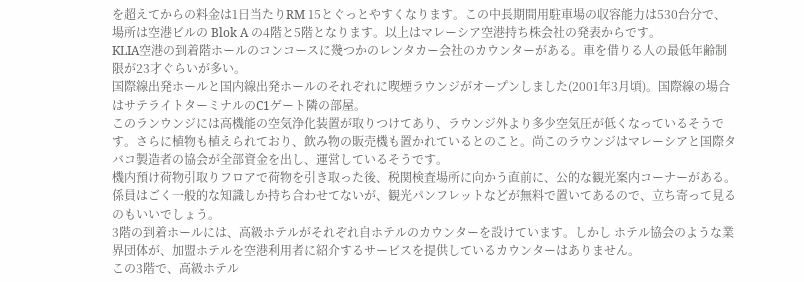を超えてからの料金は1日当たりRM 15とぐっとやすくなります。この中長期間用駐車場の収容能力は530台分で、場所は空港ビルの Blok A の4階と5階となります。以上はマレーシア空港持ち株会社の発表からです。
KLIA空港の到着階ホールのコンコースに幾つかのレンタカー会社のカウンターがある。車を借りる人の最低年齢制限が23才ぐらいが多い。
国際線出発ホールと国内線出発ホールのそれぞれに喫煙ラウンジがオープンしました(2001年3月頃)。国際線の場合はサテライトターミナルのC1ゲート隣の部屋。
このランウンジには高機能の空気浄化装置が取りつけてあり、ラウンジ外より多少空気圧が低くなっているそうです。さらに植物も植えられており、飲み物の販売機も置かれているとのこと。尚このラウンジはマレーシアと国際タバコ製造者の協会が全部資金を出し、運営しているそうです。
機内預け荷物引取りフロアで荷物を引き取った後、税関検査場所に向かう直前に、公的な観光案内コーナーがある。係員はごく一般的な知識しか持ち合わせてないが、観光パンフレットなどが無料で置いてあるので、立ち寄って見るのもいいでしょう。
3階の到着ホールには、高級ホテルがそれぞれ自ホテルのカウンターを設けています。しかし ホテル協会のような業界団体が、加盟ホテルを空港利用者に紹介するサービスを提供しているカウンターはありません。
この3階で、高級ホテル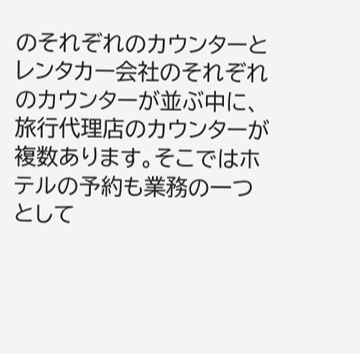のそれぞれのカウンターとレンタカー会社のそれぞれのカウンターが並ぶ中に、旅行代理店のカウンターが複数あります。そこではホテルの予約も業務の一つとして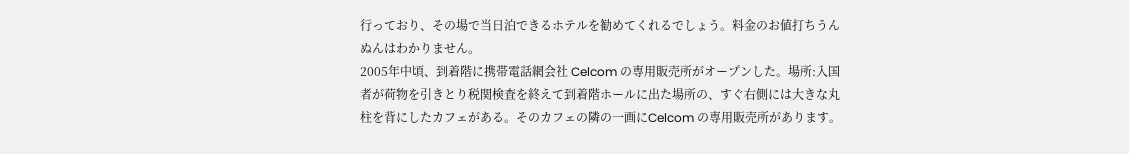行っており、その場で当日泊できるホテルを勧めてくれるでしょう。料金のお値打ちうんぬんはわかりません。
2005年中頃、到着階に携帯電話網会社 Celcom の専用販売所がオープンした。場所:入国者が荷物を引きとり税関検査を終えて到着階ホールに出た場所の、すぐ右側には大きな丸柱を背にしたカフェがある。そのカフェの隣の一画にCelcom の専用販売所があります。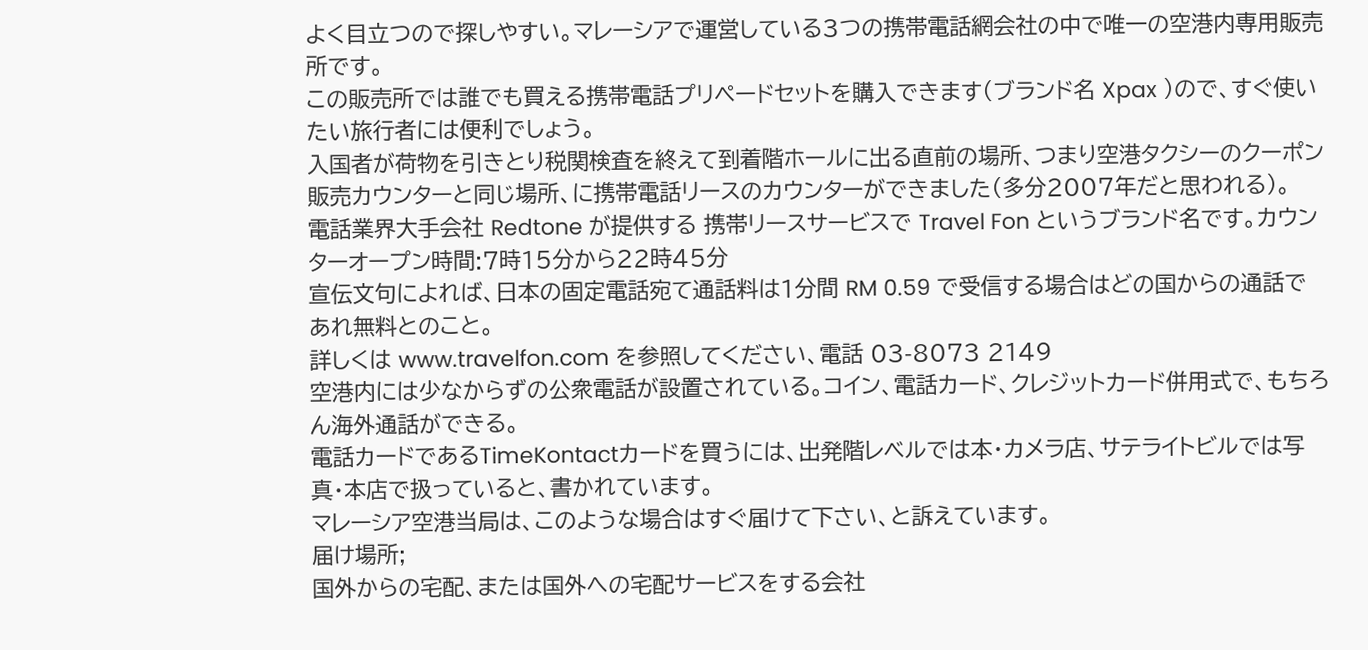よく目立つので探しやすい。マレーシアで運営している3つの携帯電話網会社の中で唯一の空港内専用販売所です。
この販売所では誰でも買える携帯電話プリペードセットを購入できます(ブランド名 Xpax )ので、すぐ使いたい旅行者には便利でしょう。
入国者が荷物を引きとり税関検査を終えて到着階ホールに出る直前の場所、つまり空港タクシーのクーポン販売カウンターと同じ場所、に携帯電話リースのカウンターができました(多分2007年だと思われる)。
電話業界大手会社 Redtone が提供する 携帯リースサービスで Travel Fon というブランド名です。カウンターオープン時間:7時15分から22時45分
宣伝文句によれば、日本の固定電話宛て通話料は1分間 RM 0.59 で受信する場合はどの国からの通話であれ無料とのこと。
詳しくは www.travelfon.com を参照してください、電話 03-8073 2149
空港内には少なからずの公衆電話が設置されている。コイン、電話カード、クレジットカード併用式で、もちろん海外通話ができる。
電話カードであるTimeKontactカードを買うには、出発階レベルでは本・カメラ店、サテライトビルでは写真・本店で扱っていると、書かれています。
マレーシア空港当局は、このような場合はすぐ届けて下さい、と訴えています。
届け場所;
国外からの宅配、または国外への宅配サービスをする会社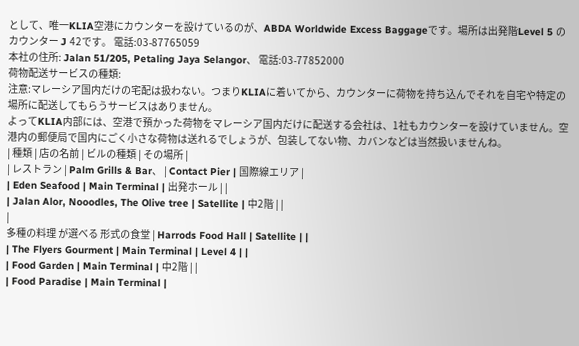として、唯一KLIA空港にカウンターを設けているのが、ABDA Worldwide Excess Baggageです。場所は出発階Level 5 のカウンター J 42です。 電話:03-87765059
本社の住所: Jalan 51/205, Petaling Jaya Selangor、 電話:03-77852000
荷物配送サービスの種類:
注意:マレーシア国内だけの宅配は扱わない。つまりKLIAに着いてから、カウンターに荷物を持ち込んでそれを自宅や特定の場所に配送してもらうサービスはありません。
よってKLIA内部には、空港で預かった荷物をマレーシア国内だけに配送する会社は、1社もカウンターを設けていません。空港内の郵便局で国内にごく小さな荷物は送れるでしょうが、包装してない物、カバンなどは当然扱いませんね。
| 種類 | 店の名前 | ビルの種類 | その場所 |
| レストラン | Palm Grills & Bar、 | Contact Pier | 国際線エリア |
| Eden Seafood | Main Terminal | 出発ホール | |
| Jalan Alor, Nooodles, The Olive tree | Satellite | 中2階 | |
|
多種の料理 が選べる 形式の食堂 | Harrods Food Hall | Satellite | |
| The Flyers Gourment | Main Terminal | Level 4 | |
| Food Garden | Main Terminal | 中2階 | |
| Food Paradise | Main Terminal |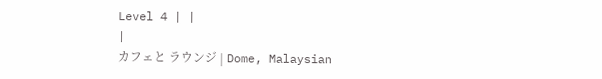Level 4 | |
|
カフェと ラウンジ | Dome, Malaysian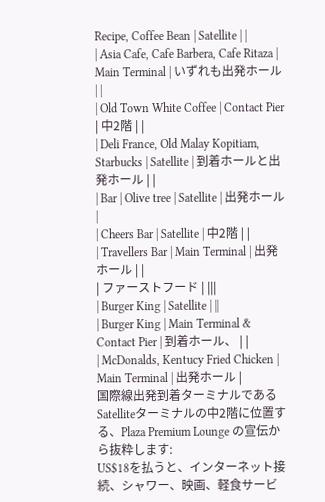Recipe, Coffee Bean | Satellite | |
| Asia Cafe, Cafe Barbera, Cafe Ritaza | Main Terminal | いずれも出発ホール | |
| Old Town White Coffee | Contact Pier | 中2階 | |
| Deli France, Old Malay Kopitiam, Starbucks | Satellite | 到着ホールと出発ホール | |
| Bar | Olive tree | Satellite | 出発ホール |
| Cheers Bar | Satellite | 中2階 | |
| Travellers Bar | Main Terminal | 出発ホール | |
| ファーストフード | |||
| Burger King | Satellite | ||
| Burger King | Main Terminal & Contact Pier | 到着ホール、 | |
| McDonalds, Kentucy Fried Chicken | Main Terminal | 出発ホール |
国際線出発到着ターミナルであるSatelliteターミナルの中2階に位置する、Plaza Premium Lounge の宣伝から抜粋します:
US$18を払うと、インターネット接続、シャワー、映画、軽食サービ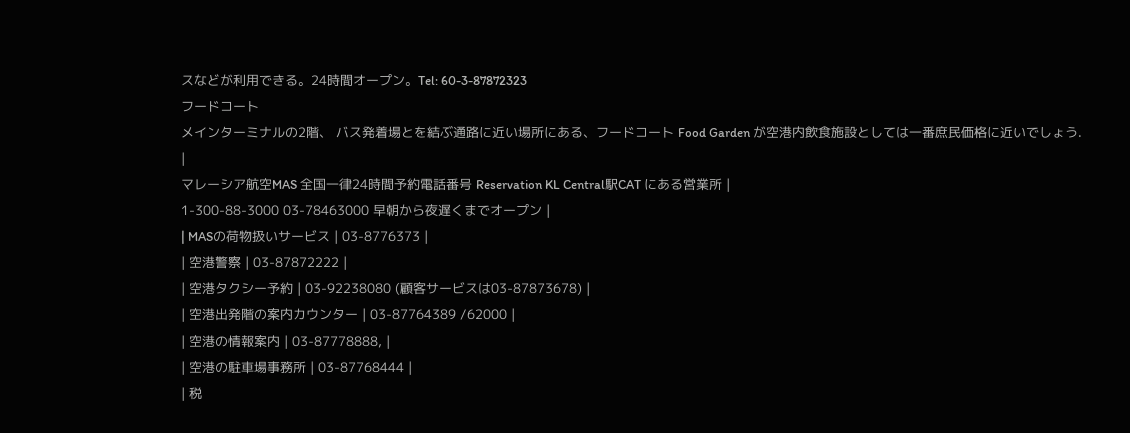スなどが利用できる。24時間オープン。Tel: 60-3-87872323
フードコート
メインターミナルの2階、 バス発着場とを結ぶ通路に近い場所にある、フードコート Food Garden が空港内飲食施設としては一番庶民価格に近いでしょう.
|
マレーシア航空MAS 全国一律24時間予約電話番号 Reservation KL Central駅CAT にある営業所 |
1-300-88-3000 03-78463000 早朝から夜遅くまでオープン |
| MASの荷物扱いサービス | 03-8776373 |
| 空港警察 | 03-87872222 |
| 空港タクシー予約 | 03-92238080 (顧客サービスは03-87873678) |
| 空港出発階の案内カウンター | 03-87764389 /62000 |
| 空港の情報案内 | 03-87778888, |
| 空港の駐車場事務所 | 03-87768444 |
| 税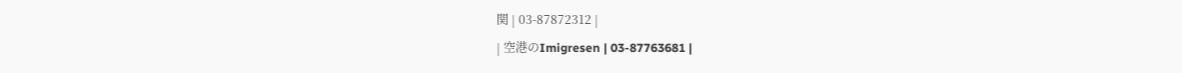関 | 03-87872312 |
| 空港のImigresen | 03-87763681 |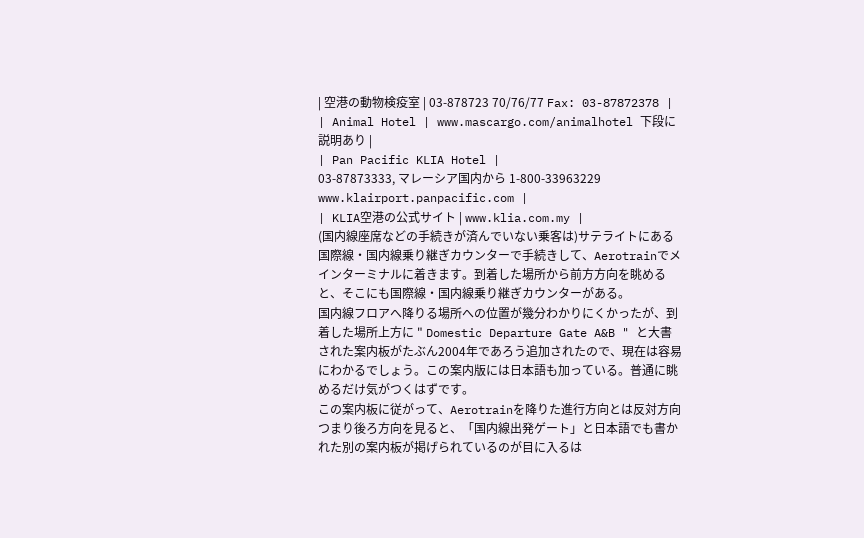| 空港の動物検疫室 | 03-878723 70/76/77 Fax: 03-87872378 |
| Animal Hotel | www.mascargo.com/animalhotel 下段に説明あり |
| Pan Pacific KLIA Hotel |
03-87873333, マレーシア国内から 1-800-33963229 www.klairport.panpacific.com |
| KLIA空港の公式サイト | www.klia.com.my |
(国内線座席などの手続きが済んでいない乗客は)サテライトにある国際線・国内線乗り継ぎカウンターで手続きして、Aerotrainでメインターミナルに着きます。到着した場所から前方方向を眺めると、そこにも国際線・国内線乗り継ぎカウンターがある。
国内線フロアへ降りる場所への位置が幾分わかりにくかったが、到着した場所上方に " Domestic Departure Gate A&B " と大書された案内板がたぶん2004年であろう追加されたので、現在は容易にわかるでしょう。この案内版には日本語も加っている。普通に眺めるだけ気がつくはずです。
この案内板に従がって、Aerotrainを降りた進行方向とは反対方向つまり後ろ方向を見ると、「国内線出発ゲート」と日本語でも書かれた別の案内板が掲げられているのが目に入るは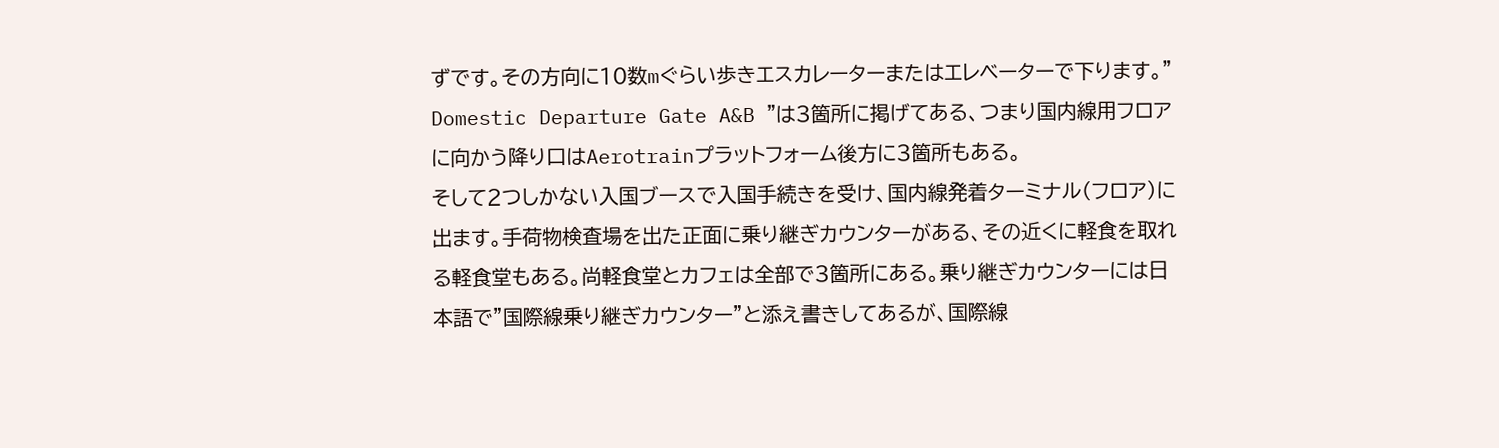ずです。その方向に10数mぐらい歩きエスカレーターまたはエレベーターで下ります。" Domestic Departure Gate A&B "は3箇所に掲げてある、つまり国内線用フロアに向かう降り口はAerotrainプラットフォーム後方に3箇所もある。
そして2つしかない入国ブースで入国手続きを受け、国内線発着ターミナル(フロア)に出ます。手荷物検査場を出た正面に乗り継ぎカウンターがある、その近くに軽食を取れる軽食堂もある。尚軽食堂とカフェは全部で3箇所にある。乗り継ぎカウンターには日本語で”国際線乗り継ぎカウンター”と添え書きしてあるが、国際線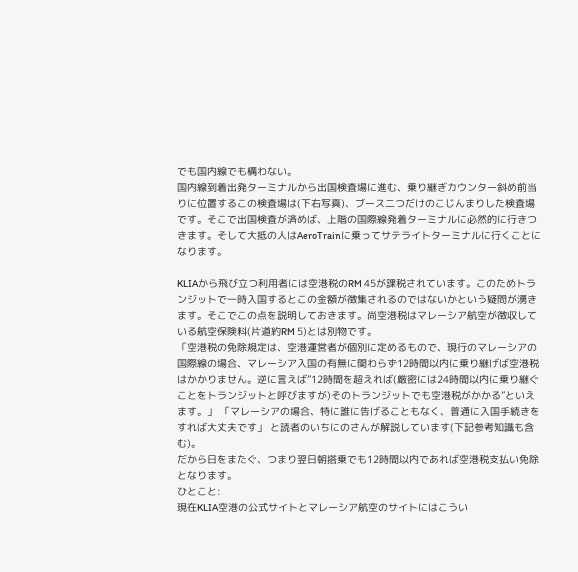でも国内線でも構わない。
国内線到着出発ターミナルから出国検査場に進む、乗り継ぎカウンター斜め前当りに位置するこの検査場は(下右写真)、ブース二つだけのこじんまりした検査場です。そこで出国検査が済めば、上階の国際線発着ターミナルに必然的に行きつきます。そして大抵の人はAeroTrainに乗ってサテライトターミナルに行くことになります。

KLIAから飛び立つ利用者には空港税のRM 45が課税されています。このためトランジットで一時入国するとこの金額が徴集されるのではないかという疑問が湧きます。そこでこの点を説明しておきます。尚空港税はマレーシア航空が徴収している航空保険料(片道約RM 5)とは別物です。
「空港税の免除規定は、空港運営者が個別に定めるもので、現行のマレーシアの国際線の場合、マレーシア入国の有無に関わらず12時間以内に乗り継げば空港税はかかりません。逆に言えば”12時間を超えれば(厳密には24時間以内に乗り継ぐことをトランジットと呼びますが)そのトランジットでも空港税がかかる”といえます。」 「マレーシアの場合、特に誰に告げることもなく、普通に入国手続きをすれば大丈夫です」 と読者のいちにのさんが解説しています(下記参考知識も含む)。
だから日をまたぐ、つまり翌日朝搭乗でも12時間以内であれば空港税支払い免除となります。
ひとこと:
現在KLIA空港の公式サイトとマレーシア航空のサイトにはこうい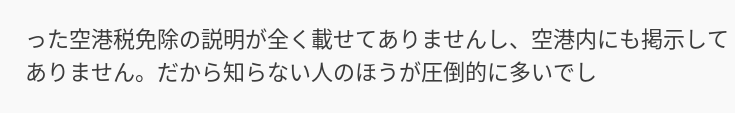った空港税免除の説明が全く載せてありませんし、空港内にも掲示してありません。だから知らない人のほうが圧倒的に多いでし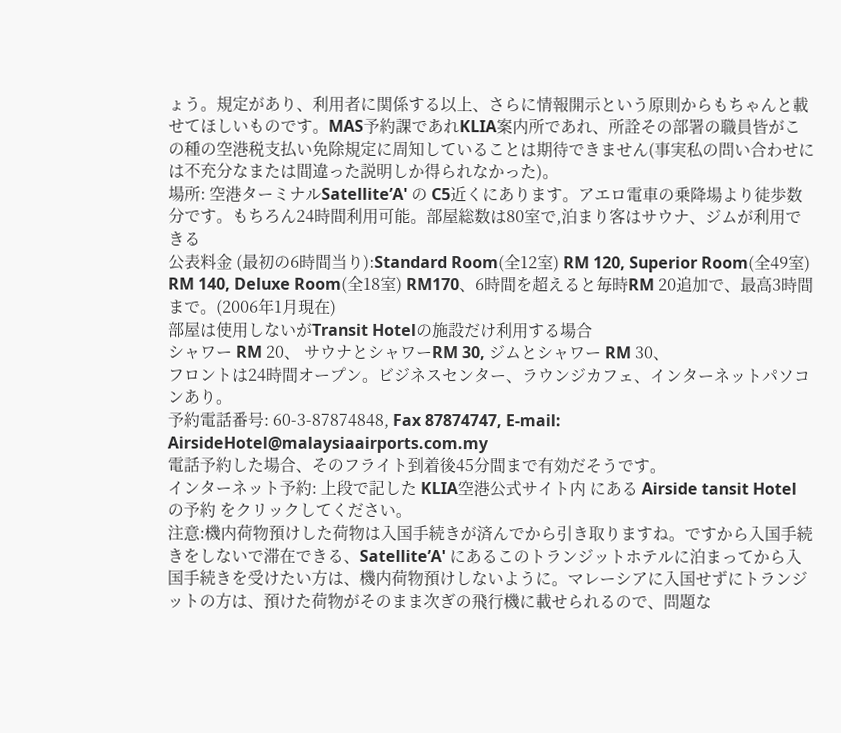ょう。規定があり、利用者に関係する以上、さらに情報開示という原則からもちゃんと載せてほしいものです。MAS予約課であれKLIA案内所であれ、所詮その部署の職員皆がこの種の空港税支払い免除規定に周知していることは期待できません(事実私の問い合わせには不充分なまたは間違った説明しか得られなかった)。
場所: 空港ターミナルSatellite’A' の C5近くにあります。アエロ電車の乗降場より徒歩数分です。もちろん24時間利用可能。部屋総数は80室で,泊まり客はサウナ、ジムが利用できる
公表料金 (最初の6時間当り):Standard Room(全12室) RM 120, Superior Room(全49室) RM 140, Deluxe Room(全18室) RM170、6時間を超えると毎時RM 20追加で、最高3時間まで。(2006年1月現在)
部屋は使用しないがTransit Hotelの施設だけ利用する場合
シャワー RM 20、 サウナとシャワーRM 30, ジムとシャワー RM 30、
フロントは24時間オープン。ビジネスセンター、ラウンジカフェ、インターネットパソコンあり。
予約電話番号: 60-3-87874848, Fax 87874747, E-mail: AirsideHotel@malaysiaairports.com.my
電話予約した場合、そのフライト到着後45分間まで有効だそうです。
インターネット予約: 上段で記した KLIA空港公式サイト内 にある Airside tansit Hotel の予約 をクリックしてください。
注意:機内荷物預けした荷物は入国手続きが済んでから引き取りますね。ですから入国手続きをしないで滞在できる、Satellite’A' にあるこのトランジットホテルに泊まってから入国手続きを受けたい方は、機内荷物預けしないように。マレーシアに入国せずにトランジットの方は、預けた荷物がそのまま次ぎの飛行機に載せられるので、問題な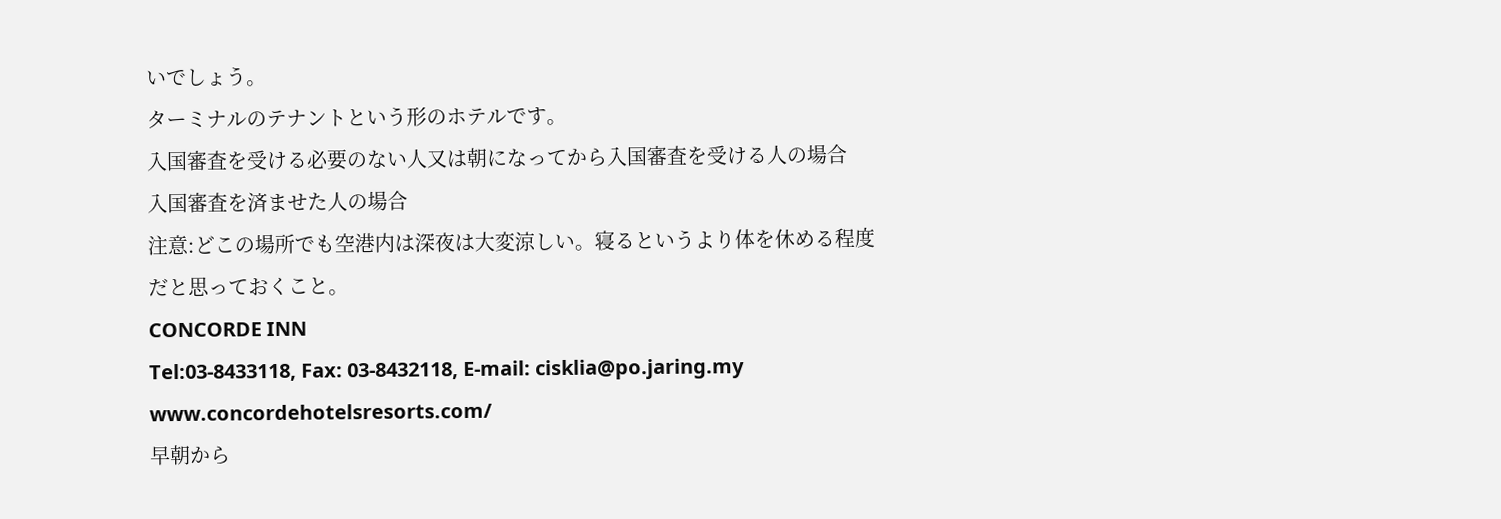いでしょう。
ターミナルのテナントという形のホテルです。
入国審査を受ける必要のない人又は朝になってから入国審査を受ける人の場合
入国審査を済ませた人の場合
注意:どこの場所でも空港内は深夜は大変涼しい。寝るというより体を休める程度だと思っておくこと。
CONCORDE INN
Tel:03-8433118, Fax: 03-8432118, E-mail: cisklia@po.jaring.my www.concordehotelsresorts.com/
早朝から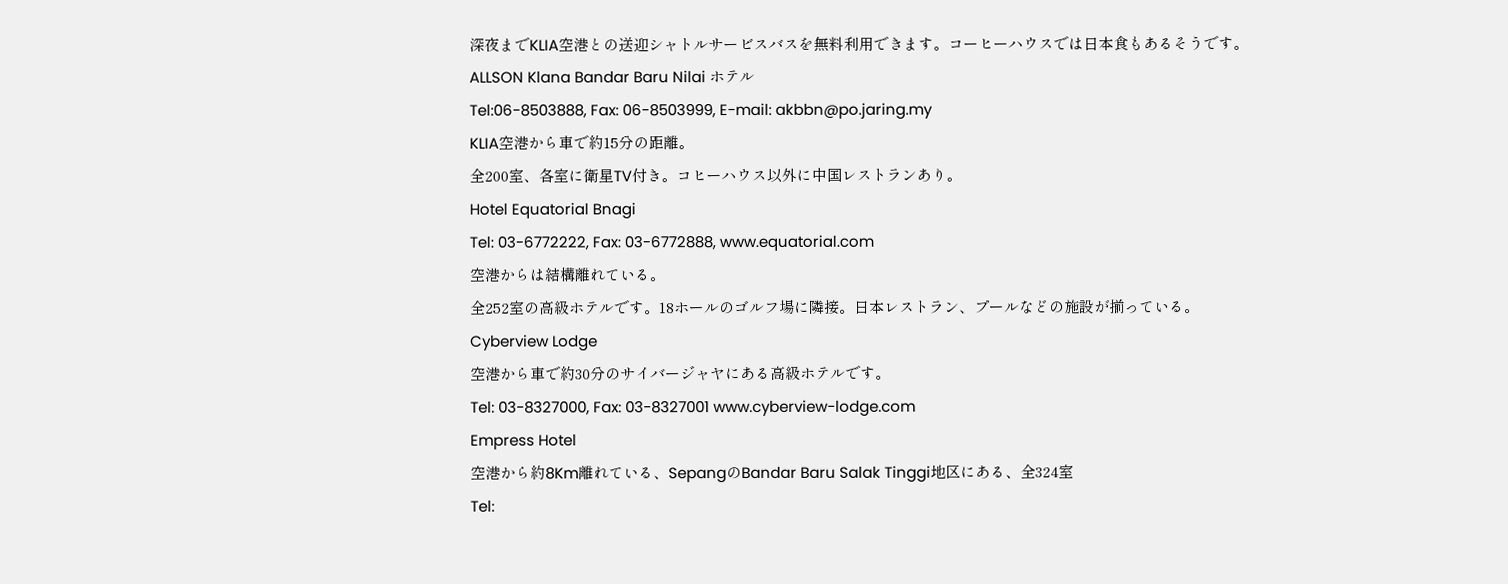深夜までKLIA空港との送迎シャトルサービスバスを無料利用できます。コーヒーハウスでは日本食もあるそうです。
ALLSON Klana Bandar Baru Nilai ホテル
Tel:06-8503888, Fax: 06-8503999, E-mail: akbbn@po.jaring.my
KLIA空港から車で約15分の距離。
全200室、各室に衛星TV付き。コヒーハウス以外に中国レストランあり。
Hotel Equatorial Bnagi
Tel: 03-6772222, Fax: 03-6772888, www.equatorial.com
空港からは結構離れている。
全252室の高級ホテルです。18ホールのゴルフ場に隣接。日本レストラン、プールなどの施設が揃っている。
Cyberview Lodge
空港から車で約30分のサイバージャヤにある高級ホテルです。
Tel: 03-8327000, Fax: 03-8327001 www.cyberview-lodge.com
Empress Hotel
空港から約8Km離れている、SepangのBandar Baru Salak Tinggi地区にある、全324室
Tel: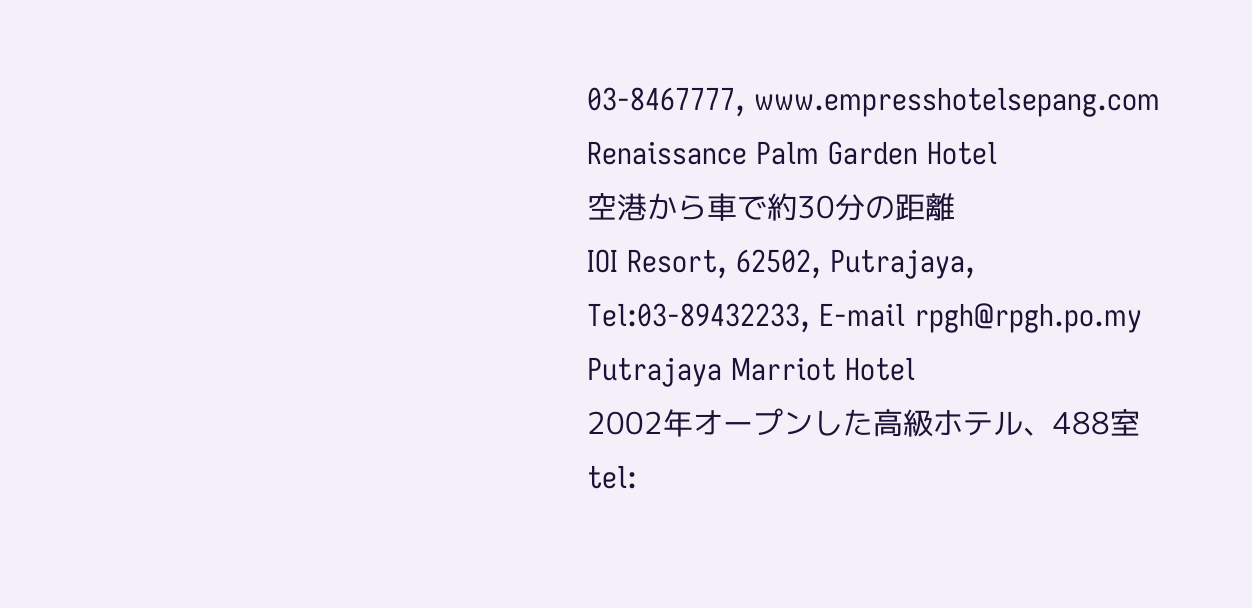03-8467777, www.empresshotelsepang.com
Renaissance Palm Garden Hotel
空港から車で約30分の距離
IOI Resort, 62502, Putrajaya, Tel:03-89432233, E-mail rpgh@rpgh.po.my
Putrajaya Marriot Hotel
2002年オープンした高級ホテル、488室
tel: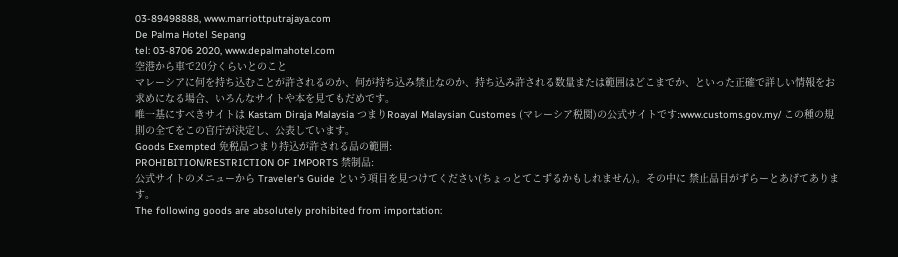03-89498888, www.marriottputrajaya.com
De Palma Hotel Sepang
tel: 03-8706 2020, www.depalmahotel.com
空港から車で20分くらいとのこと
マレーシアに何を持ち込むことが許されるのか、何が持ち込み禁止なのか、持ち込み許される数量または範囲はどこまでか、といった正確で詳しい情報をお求めになる場合、いろんなサイトや本を見てもだめです。
唯一基にすべきサイトは Kastam Diraja Malaysia つまりRoayal Malaysian Customes (マレーシア税関)の公式サイトです:www.customs.gov.my/ この種の規則の全てをこの官庁が決定し、公表しています。
Goods Exempted 免税品つまり持込が許される品の範囲:
PROHIBITION/RESTRICTION OF IMPORTS 禁制品:
公式サイトのメニューから Traveler's Guide という項目を見つけてください(ちょっとてこずるかもしれません)。その中に 禁止品目がずらーとあげてあります。
The following goods are absolutely prohibited from importation: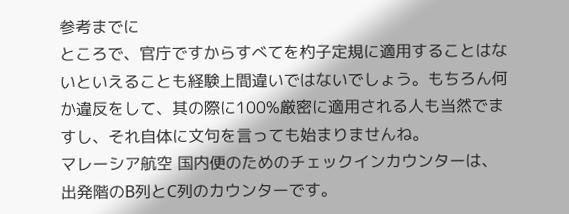参考までに
ところで、官庁ですからすべてを杓子定規に適用することはないといえることも経験上間違いではないでしょう。もちろん何か違反をして、其の際に100%厳密に適用される人も当然でますし、それ自体に文句を言っても始まりませんね。
マレーシア航空 国内便のためのチェックインカウンターは、出発階のB列とC列のカウンターです。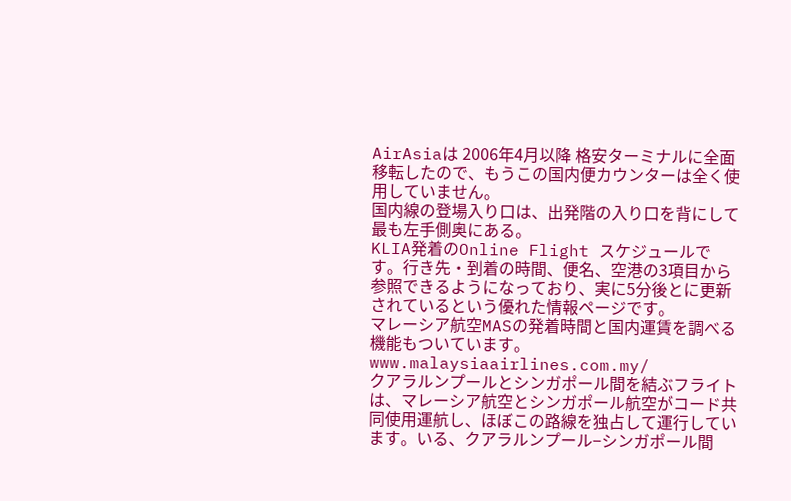AirAsiaは 2006年4月以降 格安ターミナルに全面移転したので、もうこの国内便カウンターは全く使用していません。
国内線の登場入り口は、出発階の入り口を背にして最も左手側奥にある。
KLIA発着のOnline Flight スケジュールです。行き先・到着の時間、便名、空港の3項目から参照できるようになっており、実に5分後とに更新されているという優れた情報ページです。
マレーシア航空MASの発着時間と国内運賃を調べる機能もついています。
www.malaysiaairlines.com.my/
クアラルンプールとシンガポール間を結ぶフライトは、マレーシア航空とシンガポール航空がコード共同使用運航し、ほぼこの路線を独占して運行しています。いる、クアラルンプール−シンガポール間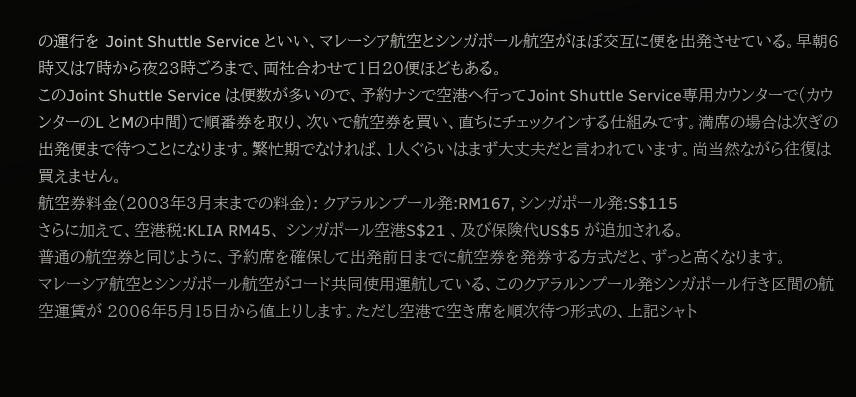の運行を Joint Shuttle Service といい、マレーシア航空とシンガポール航空がほぼ交互に便を出発させている。早朝6時又は7時から夜23時ごろまで、両社合わせて1日20便ほどもある。
このJoint Shuttle Service は便数が多いので、予約ナシで空港へ行ってJoint Shuttle Service専用カウンターで(カウンターのL とMの中間)で順番券を取り、次いで航空券を買い、直ちにチェックインする仕組みです。満席の場合は次ぎの出発便まで待つことになります。繁忙期でなければ、1人ぐらいはまず大丈夫だと言われています。尚当然ながら往復は買えません。
航空券料金(2003年3月末までの料金): クアラルンプール発:RM167, シンガポール発:S$115
さらに加えて、空港税:KLIA RM45、 シンガポール空港S$21 、及び保険代US$5 が追加される。
普通の航空券と同じように、予約席を確保して出発前日までに航空券を発券する方式だと、ずっと高くなります。
マレーシア航空とシンガポール航空がコード共同使用運航している、このクアラルンプール発シンガポール行き区間の航空運賃が 2006年5月15日から値上りします。ただし空港で空き席を順次待つ形式の、上記シャト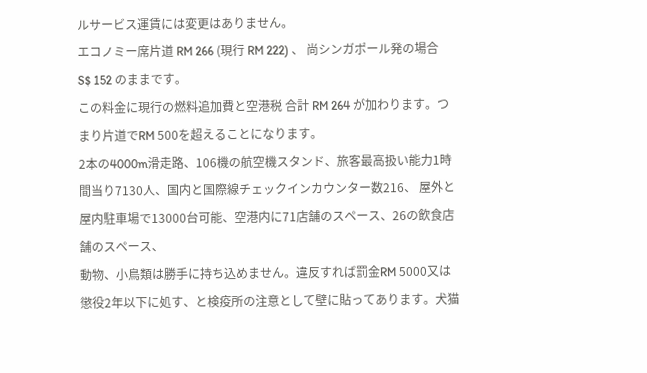ルサービス運賃には変更はありません。
エコノミー席片道 RM 266 (現行 RM 222) 、 尚シンガポール発の場合 S$ 152 のままです。
この料金に現行の燃料追加費と空港税 合計 RM 264 が加わります。つまり片道でRM 500を超えることになります。
2本の4000m滑走路、106機の航空機スタンド、旅客最高扱い能力1時間当り7130人、国内と国際線チェックインカウンター数216、 屋外と屋内駐車場で13000台可能、空港内に71店舗のスペース、26の飲食店舗のスペース、
動物、小鳥類は勝手に持ち込めません。違反すれば罰金RM 5000又は懲役2年以下に処す、と検疫所の注意として壁に貼ってあります。犬猫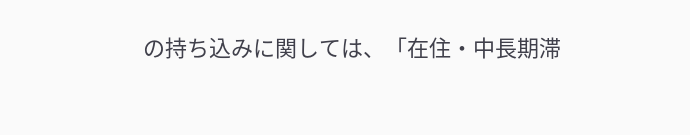の持ち込みに関しては、「在住・中長期滞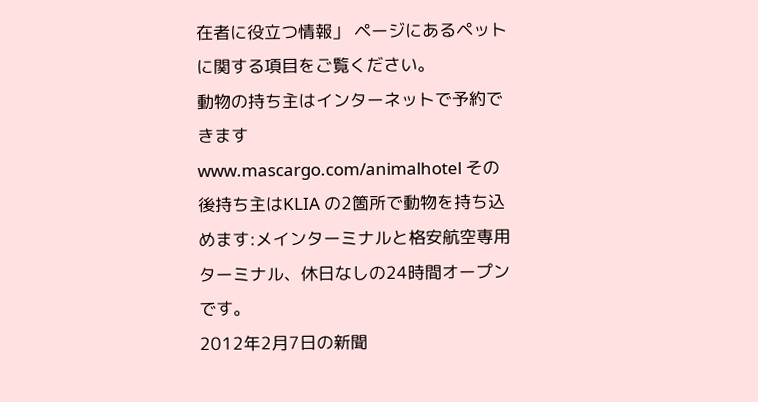在者に役立つ情報」 ページにあるペットに関する項目をご覧ください。
動物の持ち主はインターネットで予約できます www.mascargo.com/animalhotel その後持ち主はKLIA の2箇所で動物を持ち込めます:メインターミナルと格安航空専用ターミナル、休日なしの24時間オープンです。
2012年2月7日の新聞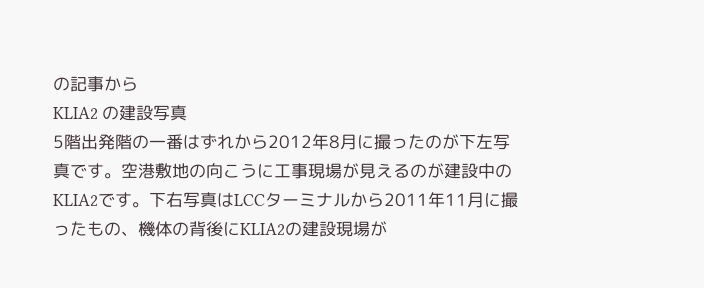の記事から
KLIA2 の建設写真
5階出発階の一番はずれから2012年8月に撮ったのが下左写真です。空港敷地の向こうに工事現場が見えるのが建設中のKLIA2です。下右写真はLCCターミナルから2011年11月に撮ったもの、機体の背後にKLIA2の建設現場が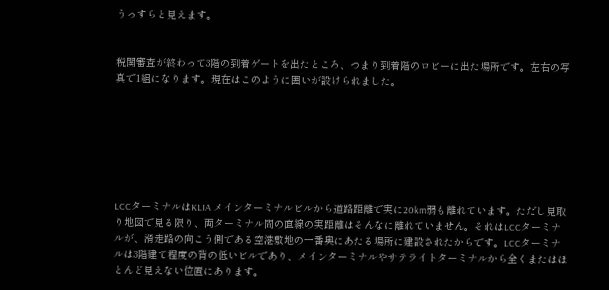うっすらと見えます。


税関審査が終わって3階の到着ゲートを出たところ、つまり到着階のロビーに出た場所です。左右の写真で1組になります。現在はこのように囲いが設けられました。







LCCターミナルはKLIA メインターミナルビルから道路距離で実に20km弱も離れています。ただし見取り地図で見る限り、両ターミナル間の直線の実距離はそんなに離れていません。それはLCCターミナルが、滑走路の向こう側である空港敷地の一番奥にあたる場所に建設されたからです。LCCターミナルは3階建て程度の背の低いビルであり、メインターミナルやサテライトターミナルから全くまたはほとんど見えない位置にあります。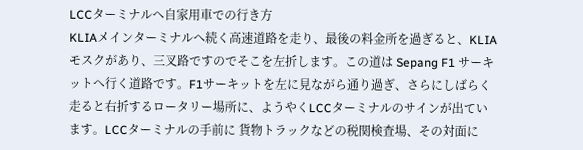LCCターミナルへ自家用車での行き方
KLIAメインターミナルへ続く高速道路を走り、最後の料金所を過ぎると、KLIAモスクがあり、三叉路ですのでそこを左折します。この道は Sepang F1 サーキットへ行く道路です。F1サーキットを左に見ながら通り過ぎ、さらにしばらく走ると右折するロータリー場所に、ようやくLCCターミナルのサインが出ています。LCCターミナルの手前に 貨物トラックなどの税関検査場、その対面に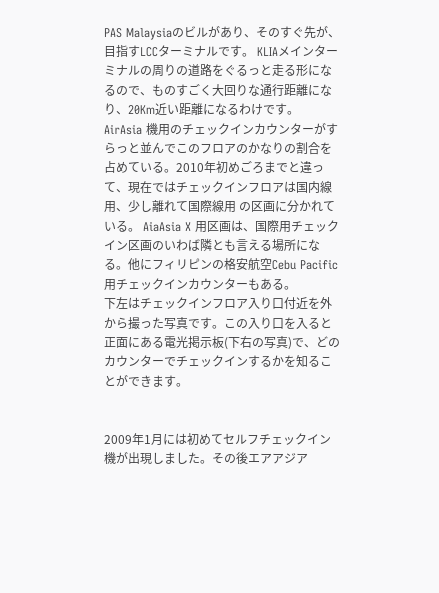PAS Malaysiaのビルがあり、そのすぐ先が、目指すLCCターミナルです。 KLIAメインターミナルの周りの道路をぐるっと走る形になるので、ものすごく大回りな通行距離になり、20Km近い距離になるわけです。
AirAsia 機用のチェックインカウンターがすらっと並んでこのフロアのかなりの割合を占めている。2010年初めごろまでと違って、現在ではチェックインフロアは国内線用、少し離れて国際線用 の区画に分かれている。 AiaAsia X 用区画は、国際用チェックイン区画のいわば隣とも言える場所になる。他にフィリピンの格安航空Cebu Pacific用チェックインカウンターもある。
下左はチェックインフロア入り口付近を外から撮った写真です。この入り口を入ると正面にある電光掲示板(下右の写真)で、どのカウンターでチェックインするかを知ることができます。


2009年1月には初めてセルフチェックイン機が出現しました。その後エアアジア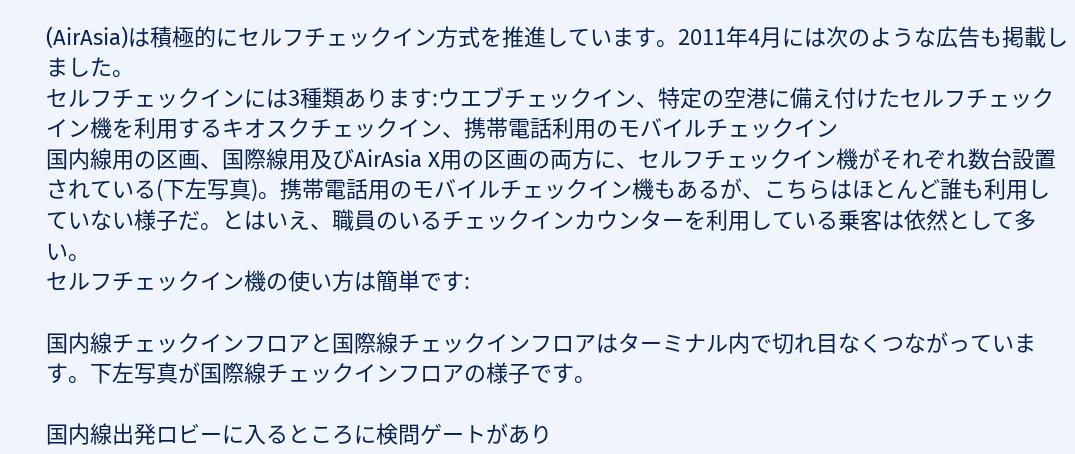(AirAsia)は積極的にセルフチェックイン方式を推進しています。2011年4月には次のような広告も掲載しました。
セルフチェックインには3種類あります:ウエブチェックイン、特定の空港に備え付けたセルフチェックイン機を利用するキオスクチェックイン、携帯電話利用のモバイルチェックイン
国内線用の区画、国際線用及びAirAsia X用の区画の両方に、セルフチェックイン機がそれぞれ数台設置されている(下左写真)。携帯電話用のモバイルチェックイン機もあるが、こちらはほとんど誰も利用していない様子だ。とはいえ、職員のいるチェックインカウンターを利用している乗客は依然として多い。
セルフチェックイン機の使い方は簡単です:

国内線チェックインフロアと国際線チェックインフロアはターミナル内で切れ目なくつながっています。下左写真が国際線チェックインフロアの様子です。

国内線出発ロビーに入るところに検問ゲートがあり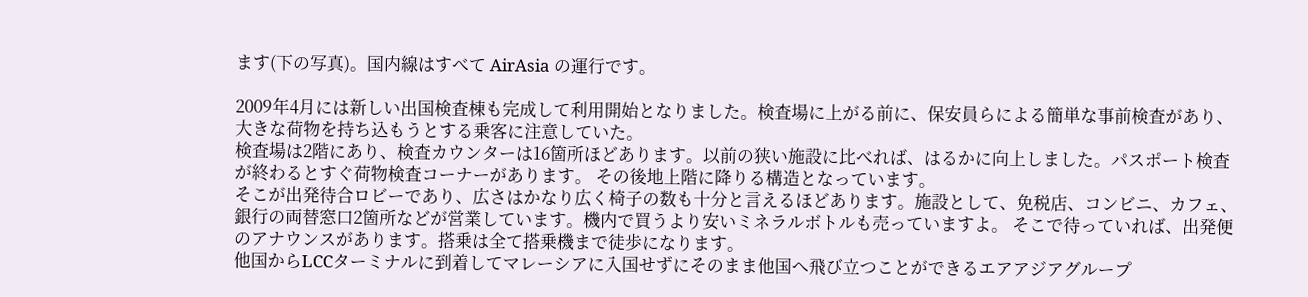ます(下の写真)。国内線はすべて AirAsia の運行です。

2009年4月には新しい出国検査棟も完成して利用開始となりました。検査場に上がる前に、保安員らによる簡単な事前検査があり、大きな荷物を持ち込もうとする乗客に注意していた。
検査場は2階にあり、検査カウンターは16箇所ほどあります。以前の狭い施設に比べれば、はるかに向上しました。パスポート検査が終わるとすぐ荷物検査コーナーがあります。 その後地上階に降りる構造となっています。
そこが出発待合ロビーであり、広さはかなり広く椅子の数も十分と言えるほどあります。施設として、免税店、コンビニ、カフェ、銀行の両替窓口2箇所などが営業しています。機内で買うより安いミネラルボトルも売っていますよ。 そこで待っていれば、出発便のアナウンスがあります。搭乗は全て搭乗機まで徒歩になります。
他国からLCCターミナルに到着してマレーシアに入国せずにそのまま他国へ飛び立つことができるエアアジアグループ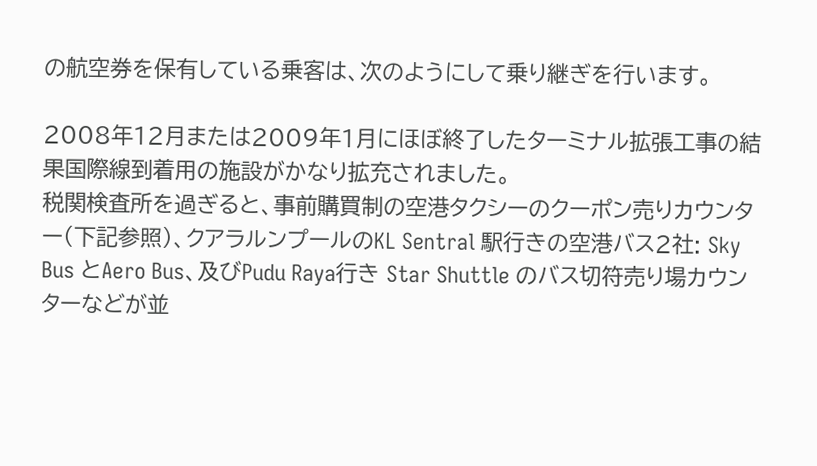の航空券を保有している乗客は、次のようにして乗り継ぎを行います。

2008年12月または2009年1月にほぼ終了したターミナル拡張工事の結果国際線到着用の施設がかなり拡充されました。
税関検査所を過ぎると、事前購買制の空港タクシーのクーポン売りカウンター(下記参照)、クアラルンプールのKL Sentral 駅行きの空港バス2社: Sky Bus とAero Bus、及びPudu Raya行き Star Shuttle のバス切符売り場カウンターなどが並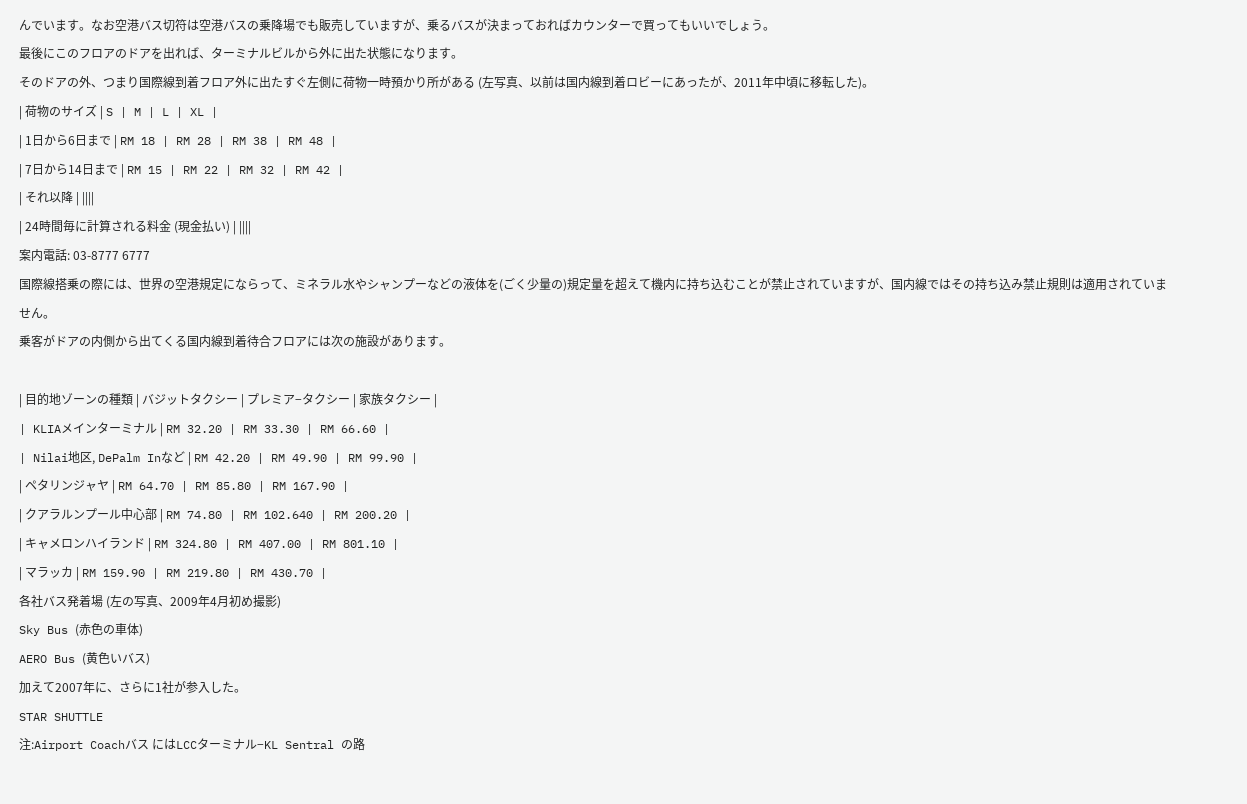んでいます。なお空港バス切符は空港バスの乗降場でも販売していますが、乗るバスが決まっておればカウンターで買ってもいいでしょう。
最後にこのフロアのドアを出れば、ターミナルビルから外に出た状態になります。
そのドアの外、つまり国際線到着フロア外に出たすぐ左側に荷物一時預かり所がある (左写真、以前は国内線到着ロビーにあったが、2011年中頃に移転した)。
| 荷物のサイズ | S | M | L | XL |
| 1日から6日まで | RM 18 | RM 28 | RM 38 | RM 48 |
| 7日から14日まで | RM 15 | RM 22 | RM 32 | RM 42 |
| それ以降 | ||||
| 24時間毎に計算される料金 (現金払い) | ||||
案内電話: 03-8777 6777
国際線搭乗の際には、世界の空港規定にならって、ミネラル水やシャンプーなどの液体を(ごく少量の)規定量を超えて機内に持ち込むことが禁止されていますが、国内線ではその持ち込み禁止規則は適用されていません。
乗客がドアの内側から出てくる国内線到着待合フロアには次の施設があります。

| 目的地ゾーンの種類 | バジットタクシー | プレミア−タクシー | 家族タクシー |
| KLIAメインターミナル | RM 32.20 | RM 33.30 | RM 66.60 |
| Nilai地区, DePalm Inなど | RM 42.20 | RM 49.90 | RM 99.90 |
| ペタリンジャヤ | RM 64.70 | RM 85.80 | RM 167.90 |
| クアラルンプール中心部 | RM 74.80 | RM 102.640 | RM 200.20 |
| キャメロンハイランド | RM 324.80 | RM 407.00 | RM 801.10 |
| マラッカ | RM 159.90 | RM 219.80 | RM 430.70 |
各社バス発着場 (左の写真、2009年4月初め撮影)
Sky Bus (赤色の車体)
AERO Bus (黄色いバス)
加えて2007年に、さらに1社が参入した。
STAR SHUTTLE
注:Airport Coachバス にはLCCターミナル−KL Sentral の路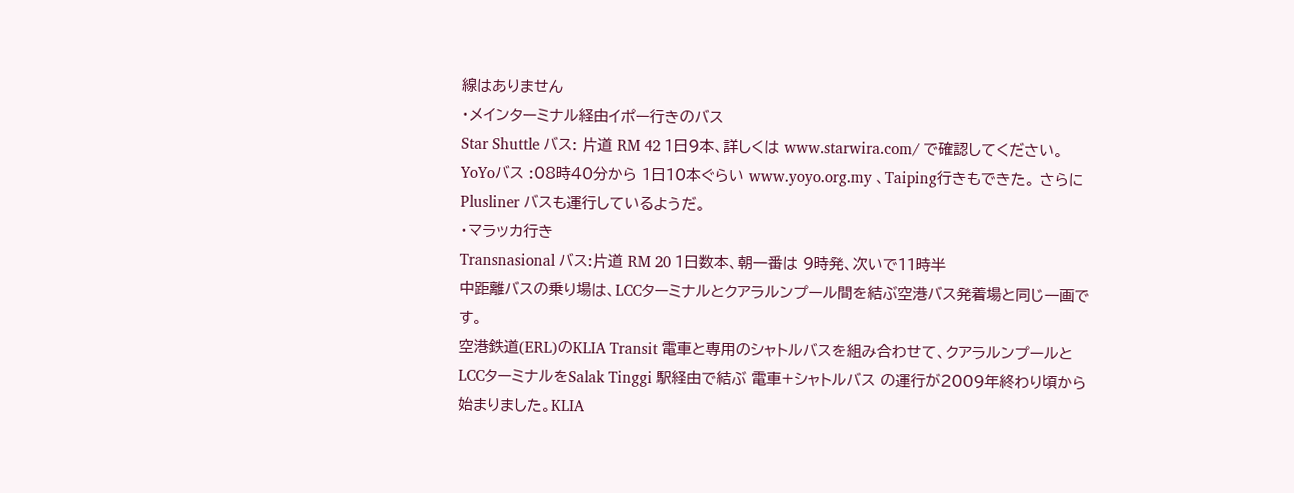線はありません
・メインターミナル経由イポー行きのバス
Star Shuttle バス: 片道 RM 42 1日9本、詳しくは www.starwira.com/ で確認してください。 YoYoバス :08時40分から 1日10本ぐらい www.yoyo.org.my 、Taiping行きもできた。 さらに Plusliner バスも運行しているようだ。
・マラッカ行き
Transnasional バス:片道 RM 20 1日数本、朝一番は 9時発、次いで11時半
中距離バスの乗り場は、LCCターミナルとクアラルンプール間を結ぶ空港バス発着場と同じ一画です。
空港鉄道(ERL)のKLIA Transit 電車と専用のシャトルバスを組み合わせて、クアラルンプールと LCCターミナルをSalak Tinggi 駅経由で結ぶ 電車+シャトルバス の運行が2009年終わり頃から始まりました。KLIA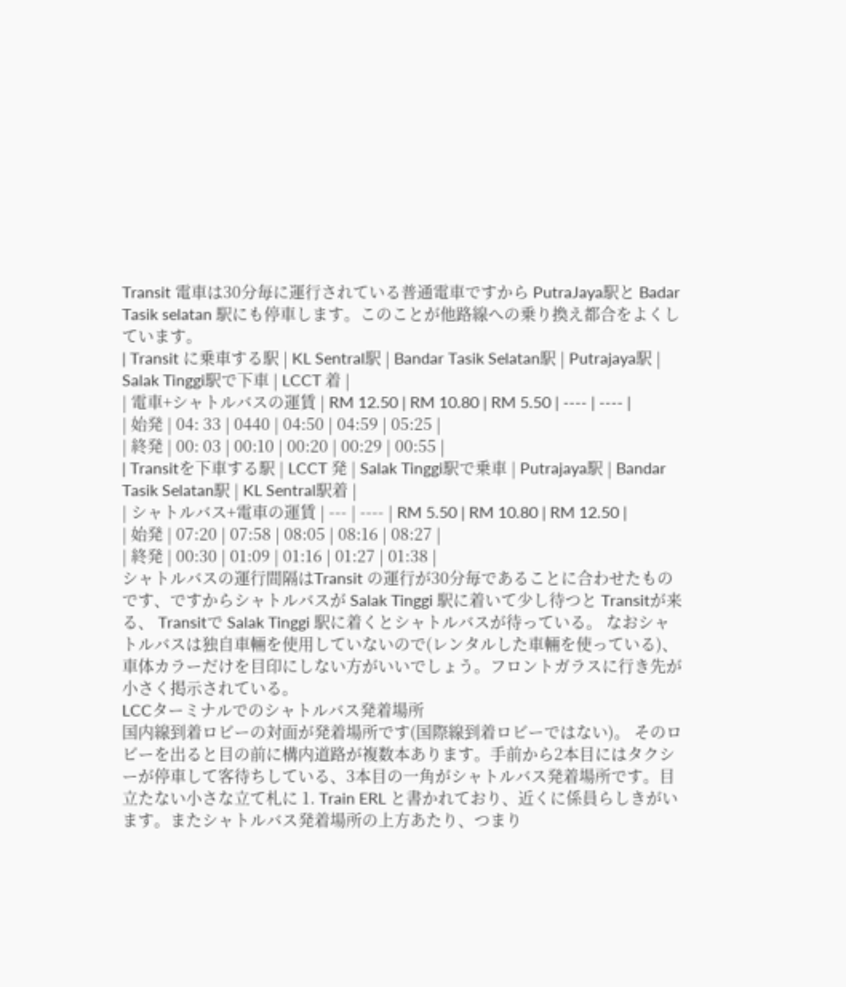Transit 電車は30分毎に運行されている普通電車ですから PutraJaya駅と Badar Tasik selatan 駅にも停車します。このことが他路線への乗り換え都合をよくしています。
| Transit に乗車する駅 | KL Sentral駅 | Bandar Tasik Selatan駅 | Putrajaya駅 | Salak Tinggi駅で下車 | LCCT 着 |
| 電車+シャトルバスの運賃 | RM 12.50 | RM 10.80 | RM 5.50 | ---- | ---- |
| 始発 | 04: 33 | 0440 | 04:50 | 04:59 | 05:25 |
| 終発 | 00: 03 | 00:10 | 00:20 | 00:29 | 00:55 |
| Transitを下車する駅 | LCCT 発 | Salak Tinggi駅で乗車 | Putrajaya駅 | Bandar Tasik Selatan駅 | KL Sentral駅着 |
| シャトルバス+電車の運賃 | --- | ---- | RM 5.50 | RM 10.80 | RM 12.50 |
| 始発 | 07:20 | 07:58 | 08:05 | 08:16 | 08:27 |
| 終発 | 00:30 | 01:09 | 01:16 | 01:27 | 01:38 |
シャトルバスの運行間隔はTransit の運行が30分毎であることに合わせたものです、ですからシャトルバスが Salak Tinggi 駅に着いて少し待つと Transitが来る、 Transitで Salak Tinggi 駅に着くとシャトルバスが待っている。 なおシャトルバスは独自車輛を使用していないので(レンタルした車輛を使っている)、車体カラーだけを目印にしない方がいいでしょう。フロントガラスに行き先が小さく掲示されている。
LCCターミナルでのシャトルバス発着場所
国内線到着ロビーの対面が発着場所です(国際線到着ロビーではない)。 そのロビーを出ると目の前に構内道路が複数本あります。手前から2本目にはタクシーが停車して客待ちしている、3本目の一角がシャトルバス発着場所です。目立たない小さな立て札に 1. Train ERL と書かれており、近くに係員らしきがいます。またシャトルバス発着場所の上方あたり、つまり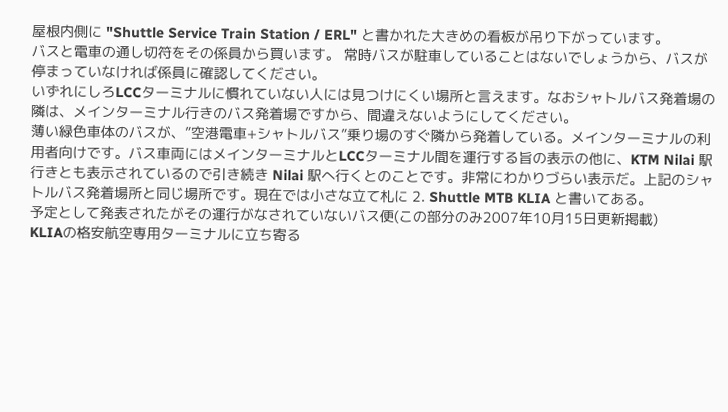屋根内側に "Shuttle Service Train Station / ERL" と書かれた大きめの看板が吊り下がっています。
バスと電車の通し切符をその係員から買います。 常時バスが駐車していることはないでしょうから、バスが停まっていなければ係員に確認してください。
いずれにしろLCCターミナルに慣れていない人には見つけにくい場所と言えます。なおシャトルバス発着場の隣は、メインターミナル行きのバス発着場ですから、間違えないようにしてください。
薄い緑色車体のバスが、”空港電車+シャトルバス”乗り場のすぐ隣から発着している。メインターミナルの利用者向けです。バス車両にはメインターミナルとLCCターミナル間を運行する旨の表示の他に、KTM Nilai 駅行きとも表示されているので引き続き Nilai 駅へ行くとのことです。非常にわかりづらい表示だ。上記のシャトルバス発着場所と同じ場所です。現在では小さな立て札に 2. Shuttle MTB KLIA と書いてある。
予定として発表されたがその運行がなされていないバス便(この部分のみ2007年10月15日更新掲載)
KLIAの格安航空専用ターミナルに立ち寄る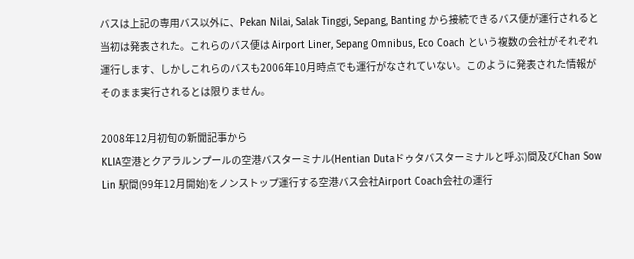バスは上記の専用バス以外に、Pekan Nilai, Salak Tinggi, Sepang, Banting から接続できるバス便が運行されると当初は発表された。これらのバス便は Airport Liner, Sepang Omnibus, Eco Coach という複数の会社がそれぞれ運行します、しかしこれらのバスも2006年10月時点でも運行がなされていない。このように発表された情報がそのまま実行されるとは限りません。

2008年12月初旬の新聞記事から
KLIA空港とクアラルンプールの空港バスターミナル(Hentian Dutaドゥタバスターミナルと呼ぶ)間及びChan Sow Lin 駅間(99年12月開始)をノンストップ運行する空港バス会社Airport Coach会社の運行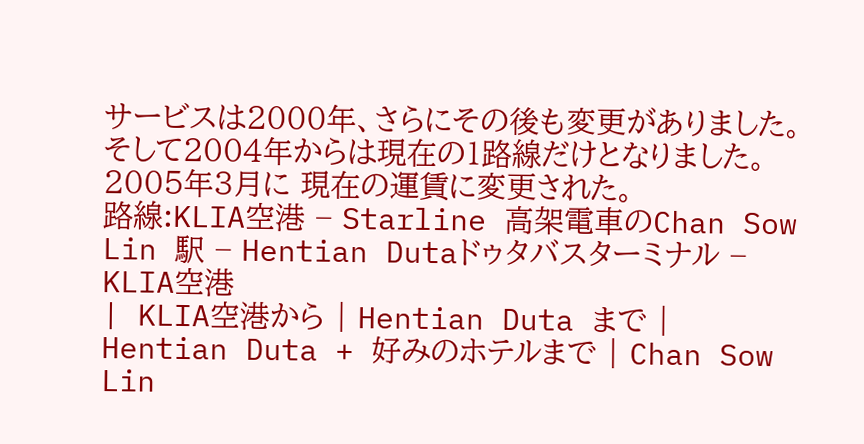サービスは2000年、さらにその後も変更がありました。そして2004年からは現在の1路線だけとなりました。2005年3月に 現在の運賃に変更された。
路線:KLIA空港 − Starline 高架電車のChan Sow Lin 駅 − Hentian Dutaドゥタバスターミナル − KLIA空港
| KLIA空港から | Hentian Duta まで |
Hentian Duta + 好みのホテルまで | Chan Sow Lin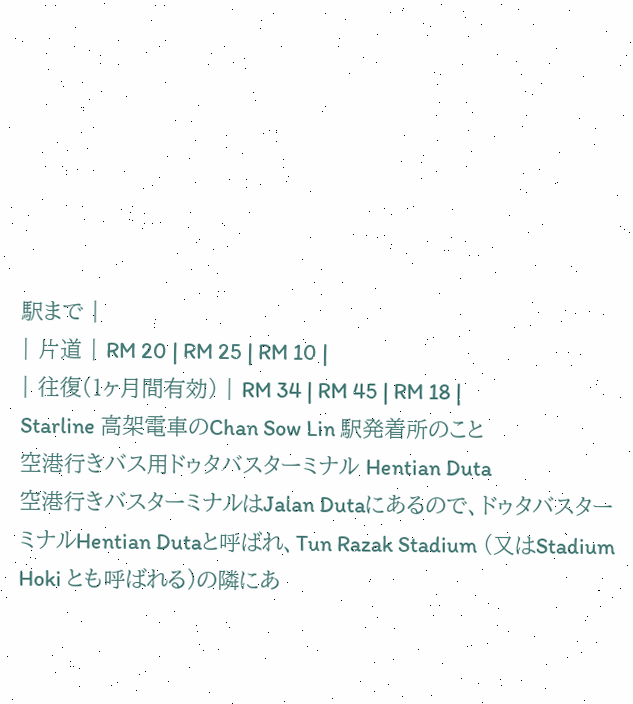駅まで |
| 片道 | RM 20 | RM 25 | RM 10 |
| 往復(1ヶ月間有効) | RM 34 | RM 45 | RM 18 |
Starline 高架電車のChan Sow Lin 駅発着所のこと
空港行きバス用ドゥタバスターミナル Hentian Duta
空港行きバスターミナルはJalan Dutaにあるので、ドゥタバスターミナルHentian Dutaと呼ばれ、Tun Razak Stadium (又はStadium Hoki とも呼ばれる)の隣にあ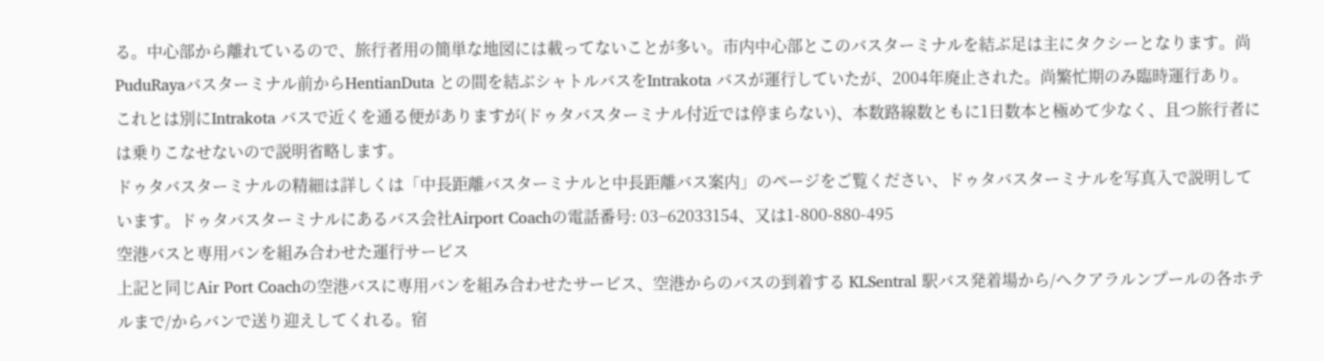る。中心部から離れているので、旅行者用の簡単な地図には載ってないことが多い。市内中心部とこのバスターミナルを結ぶ足は主にタクシーとなります。尚PuduRayaバスターミナル前からHentianDuta との間を結ぶシャトルバスをIntrakota バスが運行していたが、2004年廃止された。尚繁忙期のみ臨時運行あり。
これとは別にIntrakota バスで近くを通る便がありますが(ドゥタバスターミナル付近では停まらない)、本数路線数ともに1日数本と極めて少なく、且つ旅行者には乗りこなせないので説明省略します。
ドゥタバスターミナルの精細は詳しくは「中長距離バスターミナルと中長距離バス案内」のページをご覧ください、ドゥタバスターミナルを写真入で説明しています。ドゥタバスターミナルにあるバス会社Airport Coachの電話番号: 03−62033154、又は1-800-880-495
空港バスと専用バンを組み合わせた運行サービス
上記と同じAir Port Coachの空港バスに専用バンを組み合わせたサービス、空港からのバスの到着する KLSentral 駅バス発着場から/へクアラルンプールの各ホテルまで/からバンで送り迎えしてくれる。宿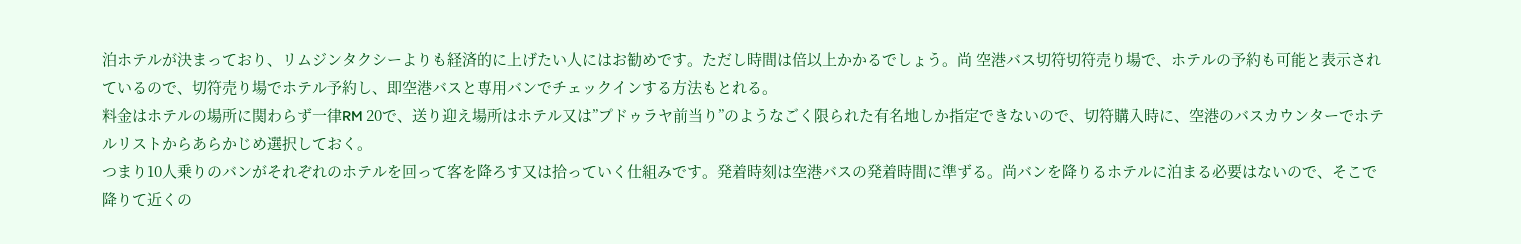泊ホテルが決まっており、リムジンタクシーよりも経済的に上げたい人にはお勧めです。ただし時間は倍以上かかるでしょう。尚 空港バス切符切符売り場で、ホテルの予約も可能と表示されているので、切符売り場でホテル予約し、即空港バスと専用バンでチェックインする方法もとれる。
料金はホテルの場所に関わらず一律RM 20で、送り迎え場所はホテル又は”プドゥラヤ前当り”のようなごく限られた有名地しか指定できないので、切符購入時に、空港のバスカウンターでホテルリストからあらかじめ選択しておく。
つまり10人乗りのバンがそれぞれのホテルを回って客を降ろす又は拾っていく仕組みです。発着時刻は空港バスの発着時間に準ずる。尚バンを降りるホテルに泊まる必要はないので、そこで降りて近くの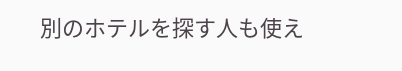別のホテルを探す人も使え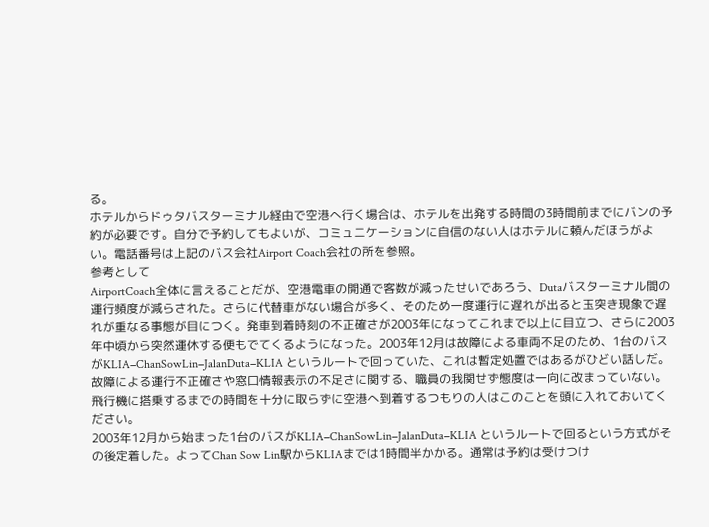る。
ホテルからドゥタバスターミナル経由で空港へ行く場合は、ホテルを出発する時間の3時間前までにバンの予約が必要です。自分で予約してもよいが、コミュニケーションに自信のない人はホテルに頼んだほうがよい。電話番号は上記のバス会社Airport Coach会社の所を参照。
参考として
AirportCoach全体に言えることだが、空港電車の開通で客数が減ったせいであろう、Dutaバスターミナル間の運行頻度が減らされた。さらに代替車がない場合が多く、そのため一度運行に遅れが出ると玉突き現象で遅れが重なる事態が目につく。発車到着時刻の不正確さが2003年になってこれまで以上に目立つ、さらに2003年中頃から突然運休する便もでてくるようになった。2003年12月は故障による車両不足のため、1台のバスがKLIA−ChanSowLin−JalanDuta−KLIA というルートで回っていた、これは暫定処置ではあるがひどい話しだ。故障による運行不正確さや窓口情報表示の不足さに関する、職員の我関せず態度は一向に改まっていない。
飛行機に搭乗するまでの時間を十分に取らずに空港へ到着するつもりの人はこのことを頭に入れておいてください。
2003年12月から始まった1台のバスがKLIA−ChanSowLin−JalanDuta−KLIA というルートで回るという方式がその後定着した。よってChan Sow Lin駅からKLIAまでは1時間半かかる。通常は予約は受けつけ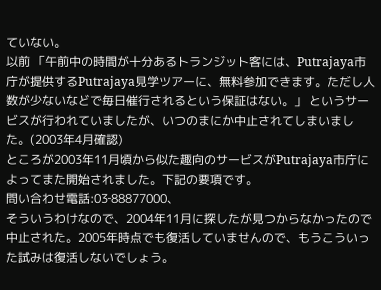ていない。
以前 「午前中の時間が十分あるトランジット客には、Putrajaya市庁が提供するPutrajaya見学ツアーに、無料参加できます。ただし人数が少ないなどで毎日催行されるという保証はない。」 というサービスが行われていましたが、いつのまにか中止されてしまいました。(2003年4月確認)
ところが2003年11月頃から似た趣向のサービスがPutrajaya市庁によってまた開始されました。下記の要項です。
問い合わせ電話:03‐88877000、
そういうわけなので、2004年11月に探したが見つからなかったので中止された。2005年時点でも復活していませんので、もうこういった試みは復活しないでしょう。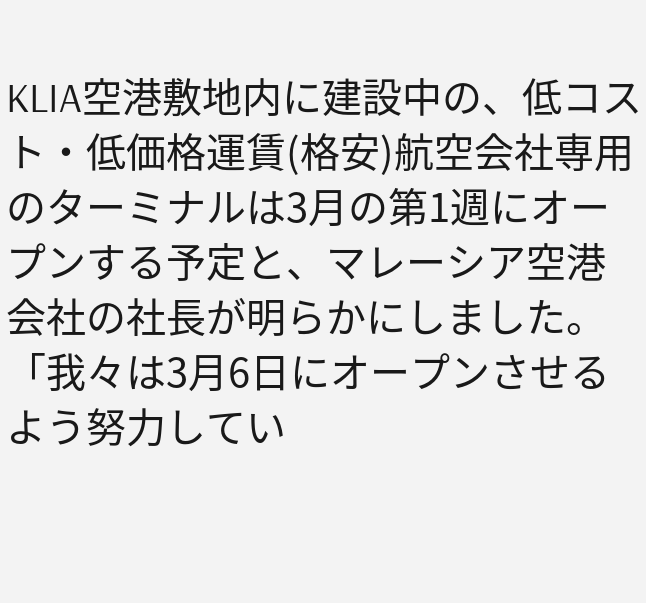KLIA空港敷地内に建設中の、低コスト・低価格運賃(格安)航空会社専用のターミナルは3月の第1週にオープンする予定と、マレーシア空港会社の社長が明らかにしました。「我々は3月6日にオープンさせるよう努力してい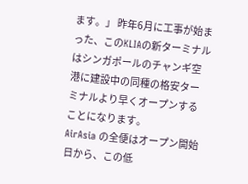ます。」 昨年6月に工事が始まった、このKLIAの新ターミナルはシンガポールのチャンギ空港に建設中の同種の格安ターミナルより早くオープンすることになります。
AirAsia の全便はオープン開始日から、この低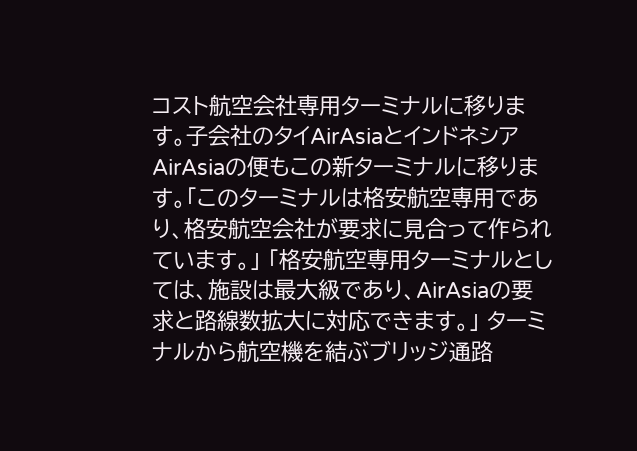コスト航空会社専用ターミナルに移ります。子会社のタイAirAsiaとインドネシアAirAsiaの便もこの新ターミナルに移ります。「このターミナルは格安航空専用であり、格安航空会社が要求に見合って作られています。」 「格安航空専用ターミナルとしては、施設は最大級であり、AirAsiaの要求と路線数拡大に対応できます。」 ターミナルから航空機を結ぶブリッジ通路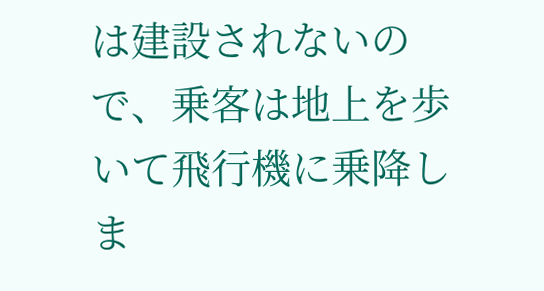は建設されないので、乗客は地上を歩いて飛行機に乗降しま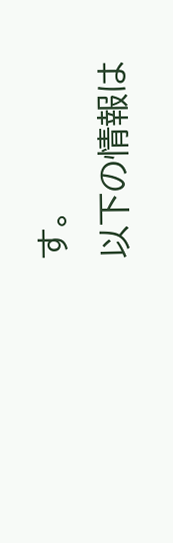す。
以下の情報は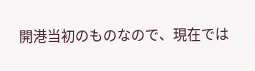開港当初のものなので、現在では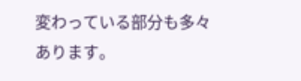変わっている部分も多々あります。